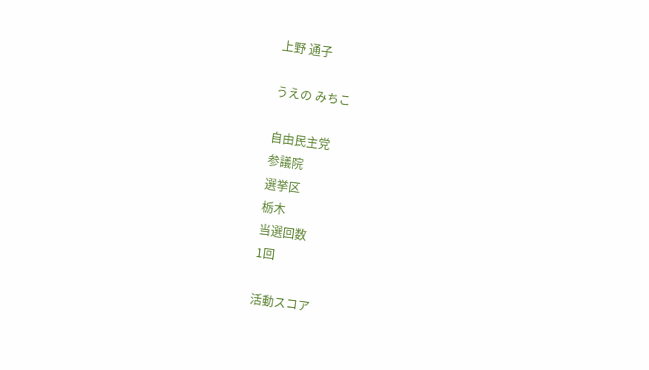上野 通子

うえの みちこ

自由民主党
参議院
選挙区
栃木
当選回数
1回

活動スコア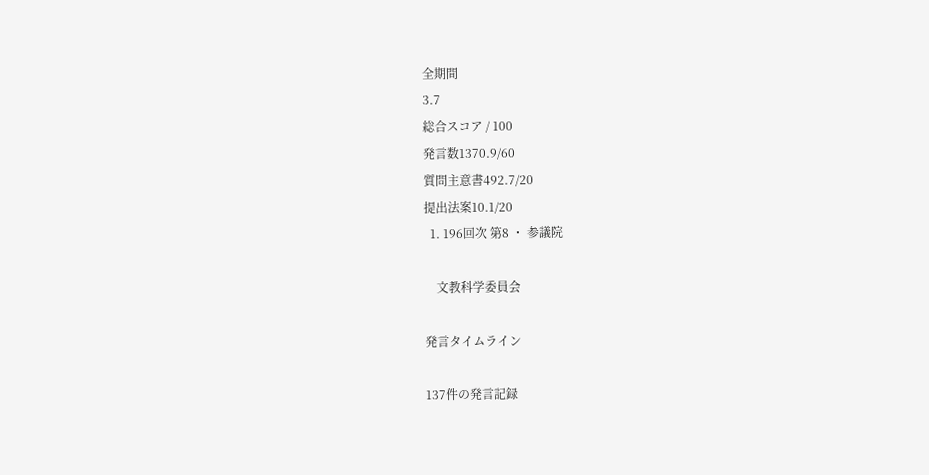全期間
3.7
総合スコア / 100
発言数1370.9/60
質問主意書492.7/20
提出法案10.1/20
  1. 196回次 第8 ・ 参議院

    文教科学委員会

発言タイムライン

137件の発言記録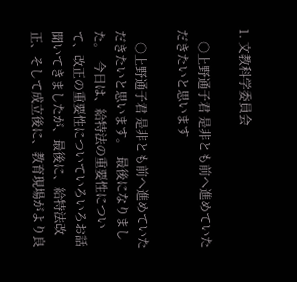1. 文教科学委員会

    ○上野通子君 是非とも前へ進めていただきたいと思います

    ○上野通子君 是非とも前へ進めていただきたいと思います。  最後になりました。  今日は、給特法の重要性について、改正の重要性についていろいろお話聞いてきましたが、最後に、給特法改正、そして成立後に、教育現場がより良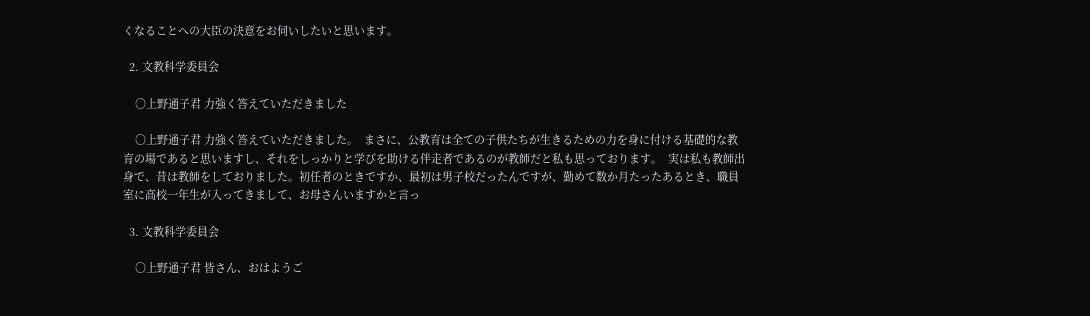くなることへの大臣の決意をお伺いしたいと思います。

  2. 文教科学委員会

    ○上野通子君 力強く答えていただきました

    ○上野通子君 力強く答えていただきました。  まさに、公教育は全ての子供たちが生きるための力を身に付ける基礎的な教育の場であると思いますし、それをしっかりと学びを助ける伴走者であるのが教師だと私も思っております。  実は私も教師出身で、昔は教師をしておりました。初任者のときですか、最初は男子校だったんですが、勤めて数か月たったあるとき、職員室に高校一年生が入ってきまして、お母さんいますかと言っ

  3. 文教科学委員会

    ○上野通子君 皆さん、おはようご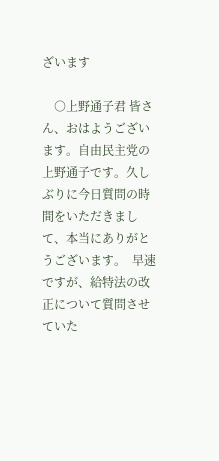ざいます

    ○上野通子君 皆さん、おはようございます。自由民主党の上野通子です。久しぶりに今日質問の時間をいただきまして、本当にありがとうございます。  早速ですが、給特法の改正について質問させていた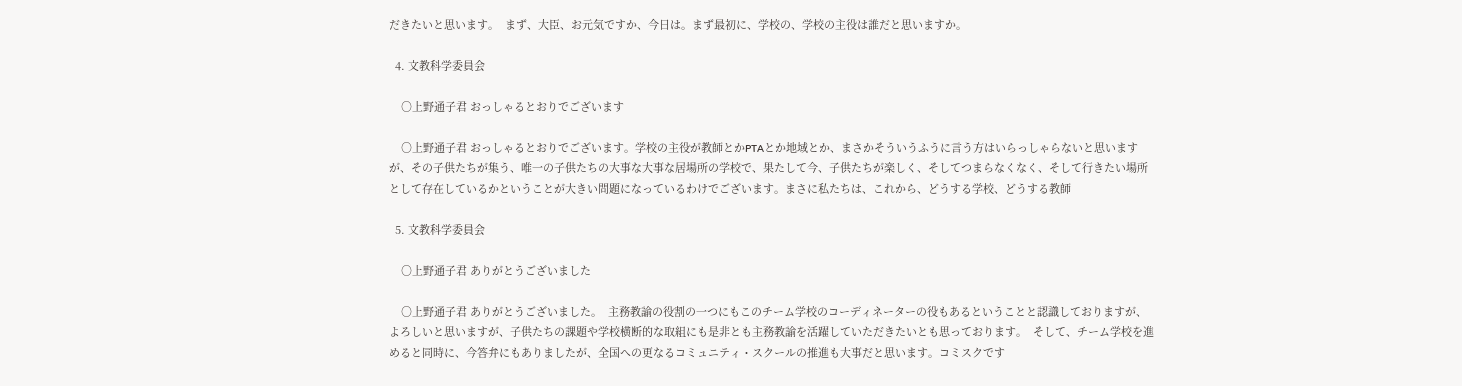だきたいと思います。  まず、大臣、お元気ですか、今日は。まず最初に、学校の、学校の主役は誰だと思いますか。

  4. 文教科学委員会

    ○上野通子君 おっしゃるとおりでございます

    ○上野通子君 おっしゃるとおりでございます。学校の主役が教師とかPTAとか地域とか、まさかそういうふうに言う方はいらっしゃらないと思いますが、その子供たちが集う、唯一の子供たちの大事な大事な居場所の学校で、果たして今、子供たちが楽しく、そしてつまらなくなく、そして行きたい場所として存在しているかということが大きい問題になっているわけでございます。まさに私たちは、これから、どうする学校、どうする教師

  5. 文教科学委員会

    ○上野通子君 ありがとうございました

    ○上野通子君 ありがとうございました。  主務教諭の役割の一つにもこのチーム学校のコーディネーターの役もあるということと認識しておりますが、よろしいと思いますが、子供たちの課題や学校横断的な取組にも是非とも主務教諭を活躍していただきたいとも思っております。  そして、チーム学校を進めると同時に、今答弁にもありましたが、全国への更なるコミュニティ・スクールの推進も大事だと思います。コミスクです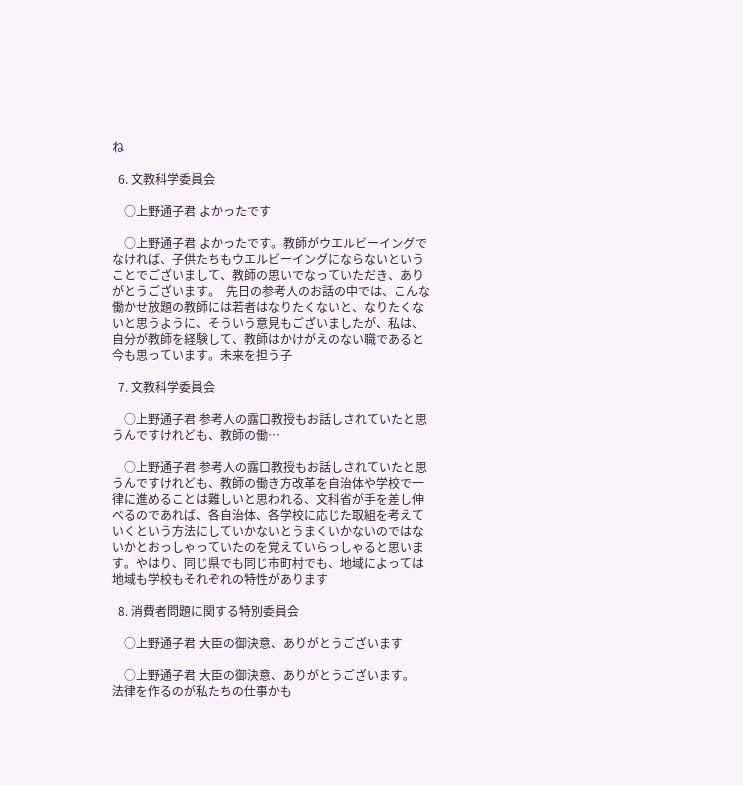ね

  6. 文教科学委員会

    ○上野通子君 よかったです

    ○上野通子君 よかったです。教師がウエルビーイングでなければ、子供たちもウエルビーイングにならないということでございまして、教師の思いでなっていただき、ありがとうございます。  先日の参考人のお話の中では、こんな働かせ放題の教師には若者はなりたくないと、なりたくないと思うように、そういう意見もございましたが、私は、自分が教師を経験して、教師はかけがえのない職であると今も思っています。未来を担う子

  7. 文教科学委員会

    ○上野通子君 参考人の露口教授もお話しされていたと思うんですけれども、教師の働…

    ○上野通子君 参考人の露口教授もお話しされていたと思うんですけれども、教師の働き方改革を自治体や学校で一律に進めることは難しいと思われる、文科省が手を差し伸べるのであれば、各自治体、各学校に応じた取組を考えていくという方法にしていかないとうまくいかないのではないかとおっしゃっていたのを覚えていらっしゃると思います。やはり、同じ県でも同じ市町村でも、地域によっては地域も学校もそれぞれの特性があります

  8. 消費者問題に関する特別委員会

    ○上野通子君 大臣の御決意、ありがとうございます

    ○上野通子君 大臣の御決意、ありがとうございます。  法律を作るのが私たちの仕事かも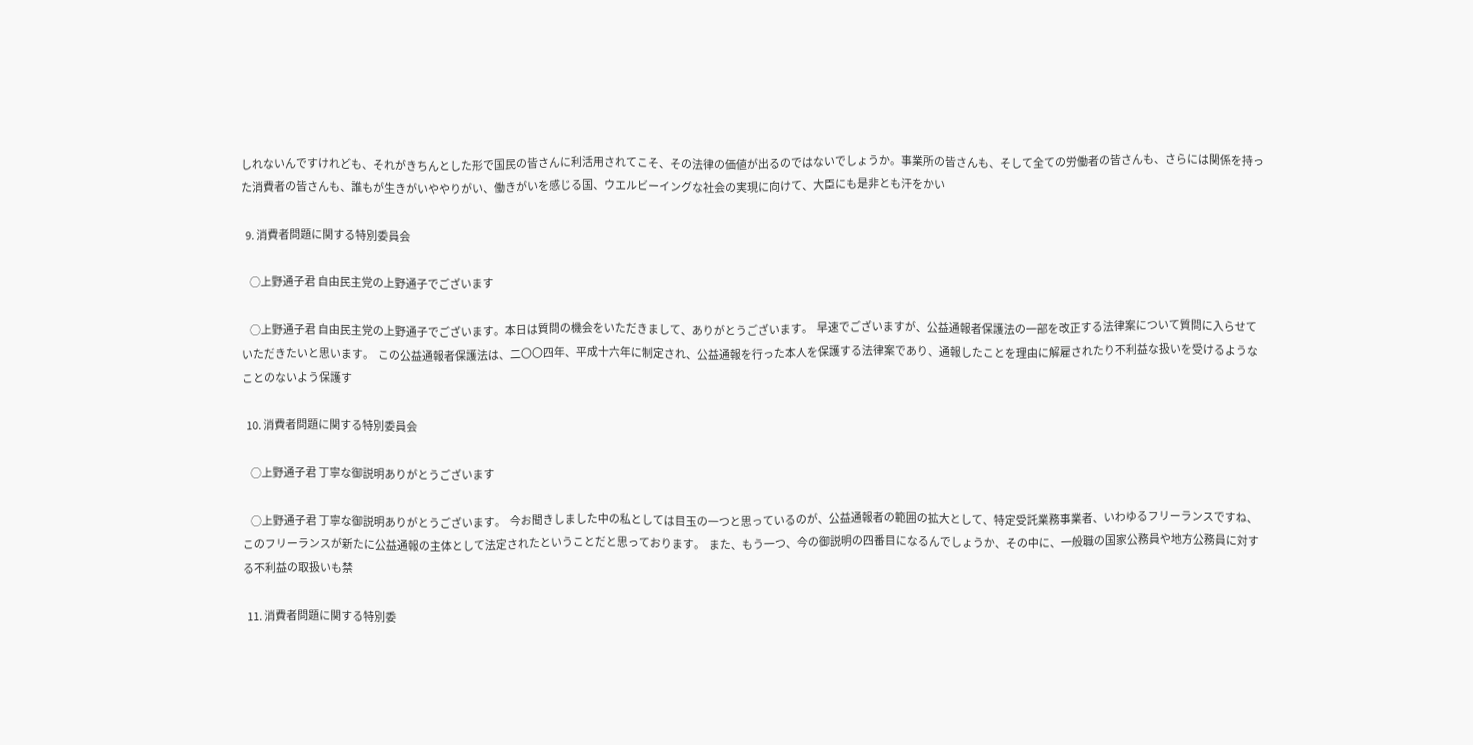しれないんですけれども、それがきちんとした形で国民の皆さんに利活用されてこそ、その法律の価値が出るのではないでしょうか。事業所の皆さんも、そして全ての労働者の皆さんも、さらには関係を持った消費者の皆さんも、誰もが生きがいややりがい、働きがいを感じる国、ウエルビーイングな社会の実現に向けて、大臣にも是非とも汗をかい

  9. 消費者問題に関する特別委員会

    ○上野通子君 自由民主党の上野通子でございます

    ○上野通子君 自由民主党の上野通子でございます。本日は質問の機会をいただきまして、ありがとうございます。  早速でございますが、公益通報者保護法の一部を改正する法律案について質問に入らせていただきたいと思います。  この公益通報者保護法は、二〇〇四年、平成十六年に制定され、公益通報を行った本人を保護する法律案であり、通報したことを理由に解雇されたり不利益な扱いを受けるようなことのないよう保護す

  10. 消費者問題に関する特別委員会

    ○上野通子君 丁寧な御説明ありがとうございます

    ○上野通子君 丁寧な御説明ありがとうございます。  今お聞きしました中の私としては目玉の一つと思っているのが、公益通報者の範囲の拡大として、特定受託業務事業者、いわゆるフリーランスですね、このフリーランスが新たに公益通報の主体として法定されたということだと思っております。  また、もう一つ、今の御説明の四番目になるんでしょうか、その中に、一般職の国家公務員や地方公務員に対する不利益の取扱いも禁

  11. 消費者問題に関する特別委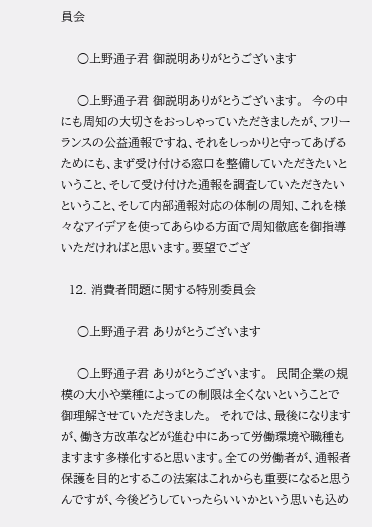員会

    ○上野通子君 御説明ありがとうございます

    ○上野通子君 御説明ありがとうございます。  今の中にも周知の大切さをおっしゃっていただきましたが、フリーランスの公益通報ですね、それをしっかりと守ってあげるためにも、まず受け付ける窓口を整備していただきたいということ、そして受け付けた通報を調査していただきたいということ、そして内部通報対応の体制の周知、これを様々なアイデアを使ってあらゆる方面で周知徹底を御指導いただければと思います。要望でござ

  12. 消費者問題に関する特別委員会

    ○上野通子君 ありがとうございます

    ○上野通子君 ありがとうございます。  民間企業の規模の大小や業種によっての制限は全くないということで御理解させていただきました。  それでは、最後になりますが、働き方改革などが進む中にあって労働環境や職種もますます多様化すると思います。全ての労働者が、通報者保護を目的とするこの法案はこれからも重要になると思うんですが、今後どうしていったらいいかという思いも込め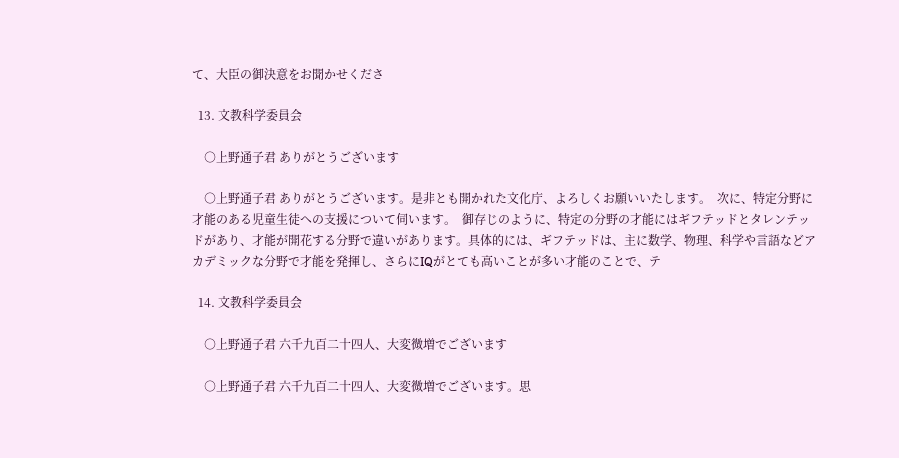て、大臣の御決意をお聞かせくださ

  13. 文教科学委員会

    ○上野通子君 ありがとうございます

    ○上野通子君 ありがとうございます。是非とも開かれた文化庁、よろしくお願いいたします。  次に、特定分野に才能のある児童生徒への支援について伺います。  御存じのように、特定の分野の才能にはギフテッドとタレンテッドがあり、才能が開花する分野で違いがあります。具体的には、ギフテッドは、主に数学、物理、科学や言語などアカデミックな分野で才能を発揮し、さらにIQがとても高いことが多い才能のことで、テ

  14. 文教科学委員会

    ○上野通子君 六千九百二十四人、大変微増でございます

    ○上野通子君 六千九百二十四人、大変微増でございます。思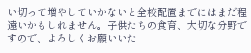い切って増やしていかないと全校配置までにはまだ程遠いかもしれません。子供たちの食育、大切な分野ですので、よろしくお願いいた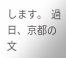します。  過日、京都の文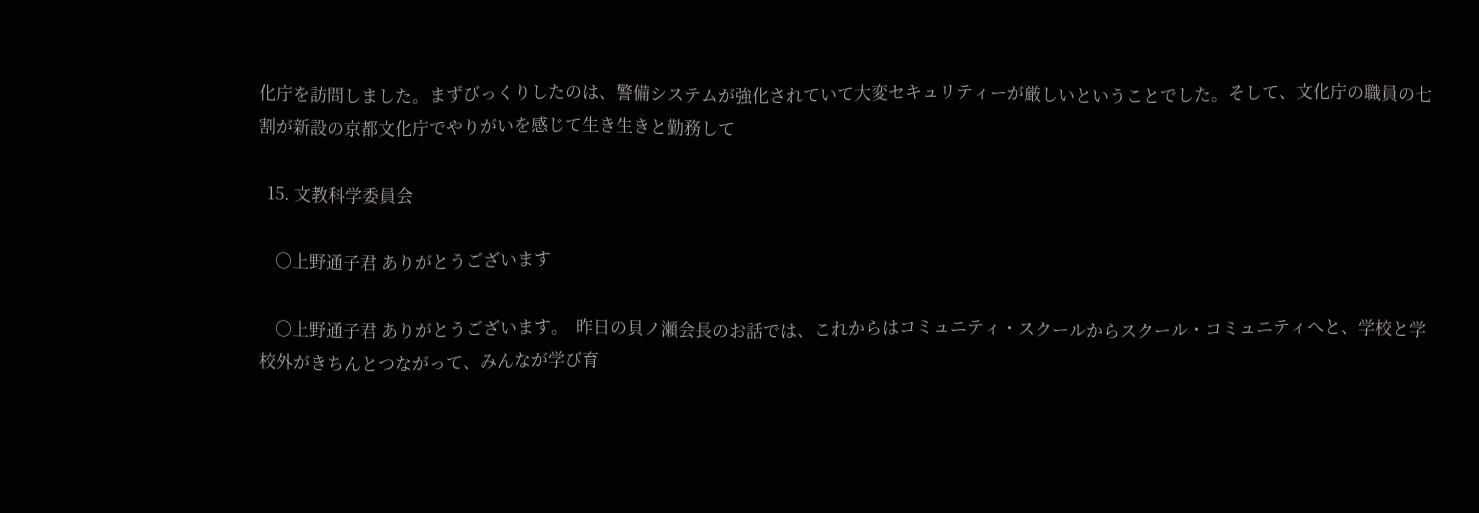化庁を訪問しました。まずびっくりしたのは、警備システムが強化されていて大変セキュリティーが厳しいということでした。そして、文化庁の職員の七割が新設の京都文化庁でやりがいを感じて生き生きと勤務して

  15. 文教科学委員会

    ○上野通子君 ありがとうございます

    ○上野通子君 ありがとうございます。  昨日の貝ノ瀬会長のお話では、これからはコミュニティ・スクールからスクール・コミュニティへと、学校と学校外がきちんとつながって、みんなが学び育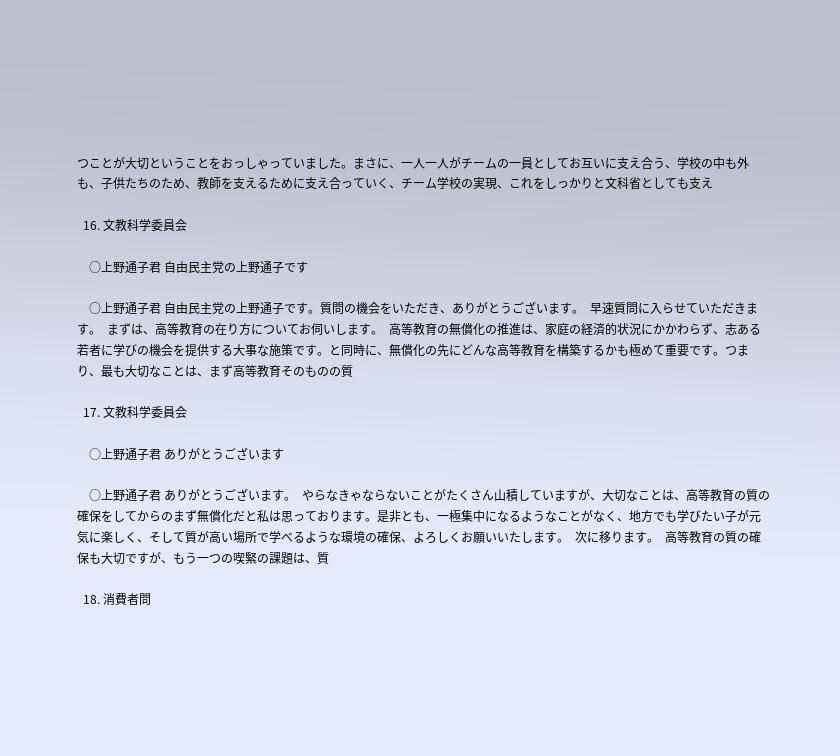つことが大切ということをおっしゃっていました。まさに、一人一人がチームの一員としてお互いに支え合う、学校の中も外も、子供たちのため、教師を支えるために支え合っていく、チーム学校の実現、これをしっかりと文科省としても支え

  16. 文教科学委員会

    ○上野通子君 自由民主党の上野通子です

    ○上野通子君 自由民主党の上野通子です。質問の機会をいただき、ありがとうございます。  早速質問に入らせていただきます。  まずは、高等教育の在り方についてお伺いします。  高等教育の無償化の推進は、家庭の経済的状況にかかわらず、志ある若者に学びの機会を提供する大事な施策です。と同時に、無償化の先にどんな高等教育を構築するかも極めて重要です。つまり、最も大切なことは、まず高等教育そのものの質

  17. 文教科学委員会

    ○上野通子君 ありがとうございます

    ○上野通子君 ありがとうございます。  やらなきゃならないことがたくさん山積していますが、大切なことは、高等教育の質の確保をしてからのまず無償化だと私は思っております。是非とも、一極集中になるようなことがなく、地方でも学びたい子が元気に楽しく、そして質が高い場所で学べるような環境の確保、よろしくお願いいたします。  次に移ります。  高等教育の質の確保も大切ですが、もう一つの喫緊の課題は、質

  18. 消費者問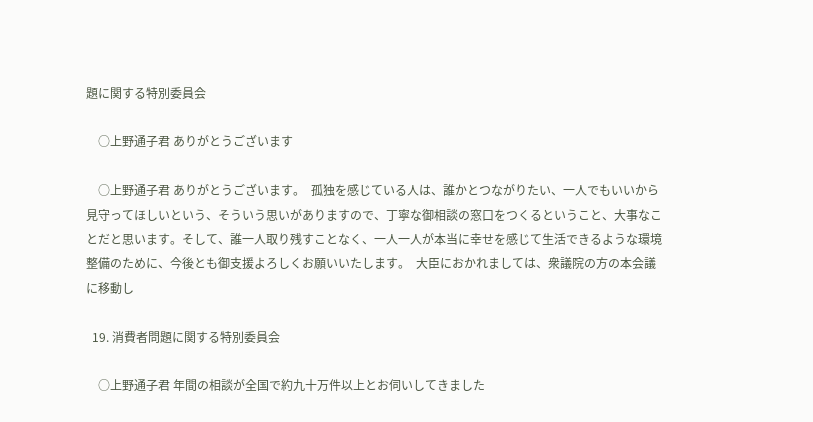題に関する特別委員会

    ○上野通子君 ありがとうございます

    ○上野通子君 ありがとうございます。  孤独を感じている人は、誰かとつながりたい、一人でもいいから見守ってほしいという、そういう思いがありますので、丁寧な御相談の窓口をつくるということ、大事なことだと思います。そして、誰一人取り残すことなく、一人一人が本当に幸せを感じて生活できるような環境整備のために、今後とも御支援よろしくお願いいたします。  大臣におかれましては、衆議院の方の本会議に移動し

  19. 消費者問題に関する特別委員会

    ○上野通子君 年間の相談が全国で約九十万件以上とお伺いしてきました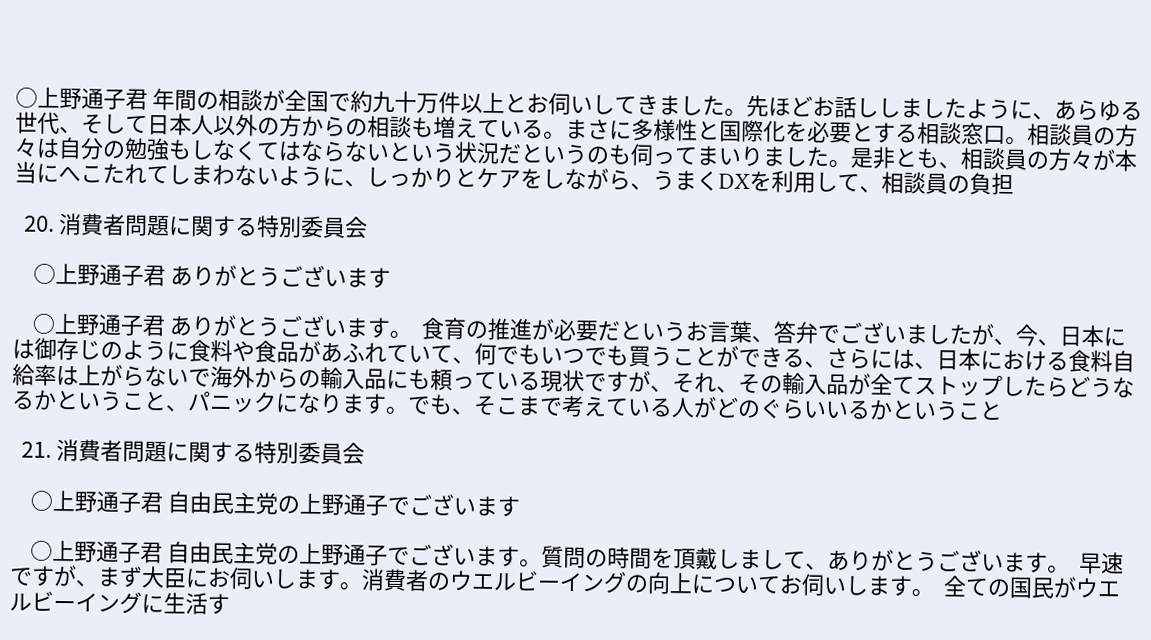○上野通子君 年間の相談が全国で約九十万件以上とお伺いしてきました。先ほどお話ししましたように、あらゆる世代、そして日本人以外の方からの相談も増えている。まさに多様性と国際化を必要とする相談窓口。相談員の方々は自分の勉強もしなくてはならないという状況だというのも伺ってまいりました。是非とも、相談員の方々が本当にへこたれてしまわないように、しっかりとケアをしながら、うまくDXを利用して、相談員の負担

  20. 消費者問題に関する特別委員会

    ○上野通子君 ありがとうございます

    ○上野通子君 ありがとうございます。  食育の推進が必要だというお言葉、答弁でございましたが、今、日本には御存じのように食料や食品があふれていて、何でもいつでも買うことができる、さらには、日本における食料自給率は上がらないで海外からの輸入品にも頼っている現状ですが、それ、その輸入品が全てストップしたらどうなるかということ、パニックになります。でも、そこまで考えている人がどのぐらいいるかということ

  21. 消費者問題に関する特別委員会

    ○上野通子君 自由民主党の上野通子でございます

    ○上野通子君 自由民主党の上野通子でございます。質問の時間を頂戴しまして、ありがとうございます。  早速ですが、まず大臣にお伺いします。消費者のウエルビーイングの向上についてお伺いします。  全ての国民がウエルビーイングに生活す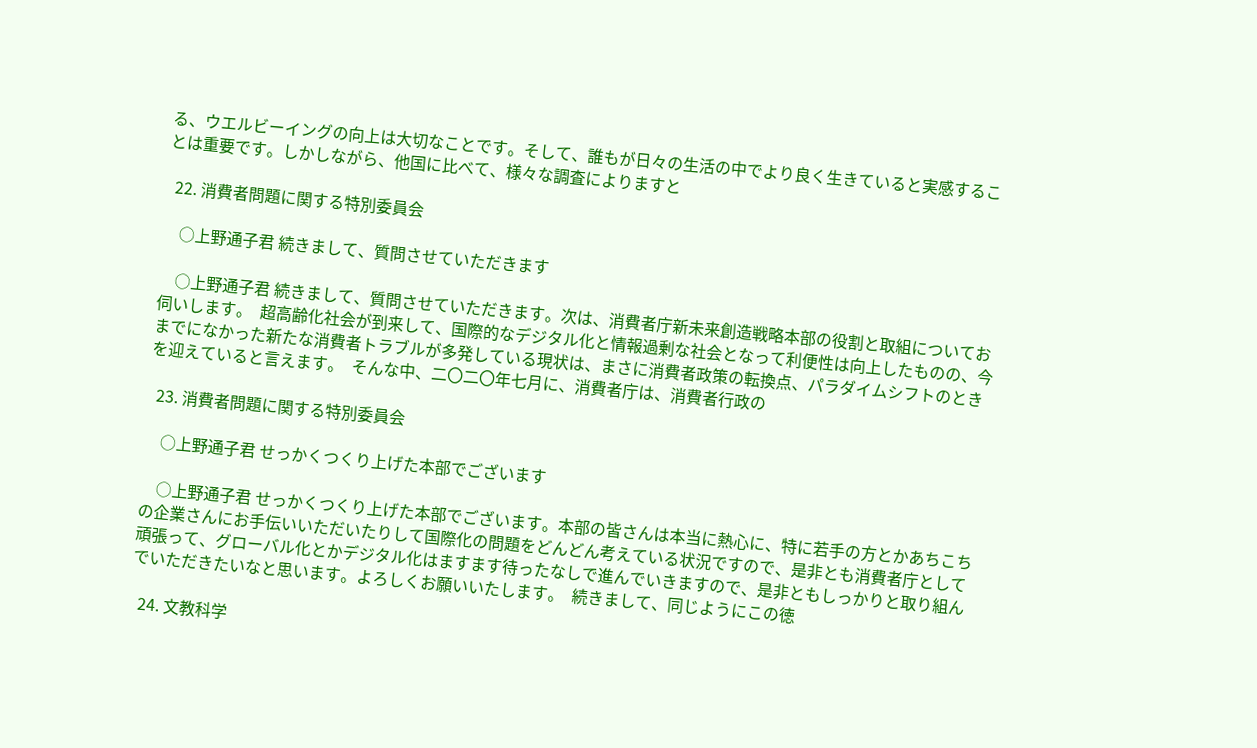る、ウエルビーイングの向上は大切なことです。そして、誰もが日々の生活の中でより良く生きていると実感することは重要です。しかしながら、他国に比べて、様々な調査によりますと

  22. 消費者問題に関する特別委員会

    ○上野通子君 続きまして、質問させていただきます

    ○上野通子君 続きまして、質問させていただきます。次は、消費者庁新未来創造戦略本部の役割と取組についてお伺いします。  超高齢化社会が到来して、国際的なデジタル化と情報過剰な社会となって利便性は向上したものの、今までになかった新たな消費者トラブルが多発している現状は、まさに消費者政策の転換点、パラダイムシフトのときを迎えていると言えます。  そんな中、二〇二〇年七月に、消費者庁は、消費者行政の

  23. 消費者問題に関する特別委員会

    ○上野通子君 せっかくつくり上げた本部でございます

    ○上野通子君 せっかくつくり上げた本部でございます。本部の皆さんは本当に熱心に、特に若手の方とかあちこちの企業さんにお手伝いいただいたりして国際化の問題をどんどん考えている状況ですので、是非とも消費者庁として頑張って、グローバル化とかデジタル化はますます待ったなしで進んでいきますので、是非ともしっかりと取り組んでいただきたいなと思います。よろしくお願いいたします。  続きまして、同じようにこの徳

  24. 文教科学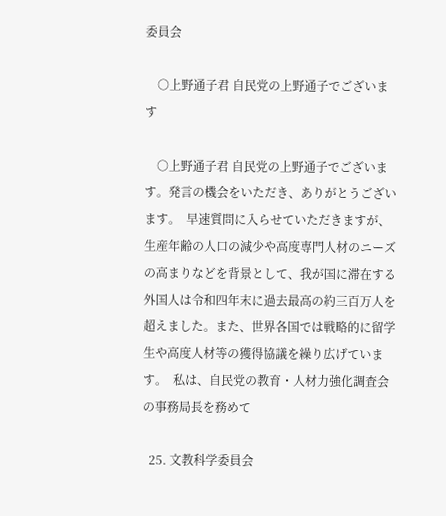委員会

    ○上野通子君 自民党の上野通子でございます

    ○上野通子君 自民党の上野通子でございます。発言の機会をいただき、ありがとうございます。  早速質問に入らせていただきますが、生産年齢の人口の減少や高度専門人材のニーズの高まりなどを背景として、我が国に滞在する外国人は令和四年末に過去最高の約三百万人を超えました。また、世界各国では戦略的に留学生や高度人材等の獲得協議を繰り広げています。  私は、自民党の教育・人材力強化調査会の事務局長を務めて

  25. 文教科学委員会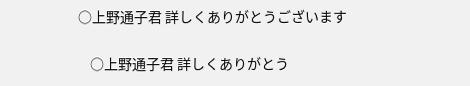○上野通子君 詳しくありがとうございます

    ○上野通子君 詳しくありがとう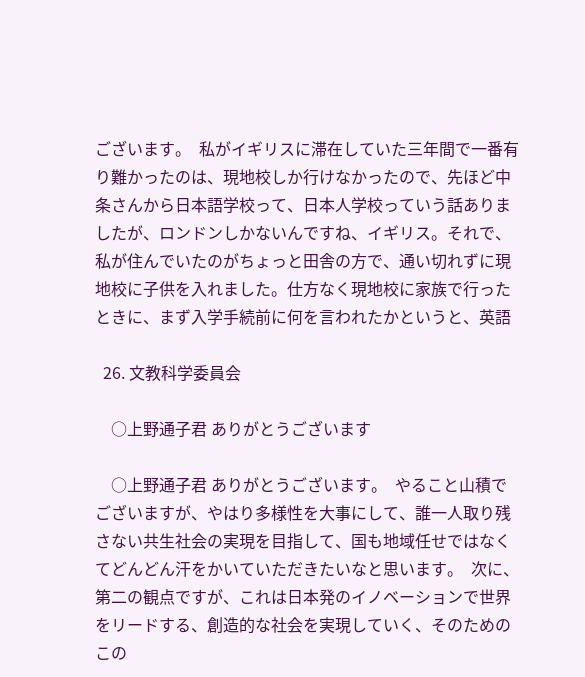ございます。  私がイギリスに滞在していた三年間で一番有り難かったのは、現地校しか行けなかったので、先ほど中条さんから日本語学校って、日本人学校っていう話ありましたが、ロンドンしかないんですね、イギリス。それで、私が住んでいたのがちょっと田舎の方で、通い切れずに現地校に子供を入れました。仕方なく現地校に家族で行ったときに、まず入学手続前に何を言われたかというと、英語

  26. 文教科学委員会

    ○上野通子君 ありがとうございます

    ○上野通子君 ありがとうございます。  やること山積でございますが、やはり多様性を大事にして、誰一人取り残さない共生社会の実現を目指して、国も地域任せではなくてどんどん汗をかいていただきたいなと思います。  次に、第二の観点ですが、これは日本発のイノベーションで世界をリードする、創造的な社会を実現していく、そのためのこの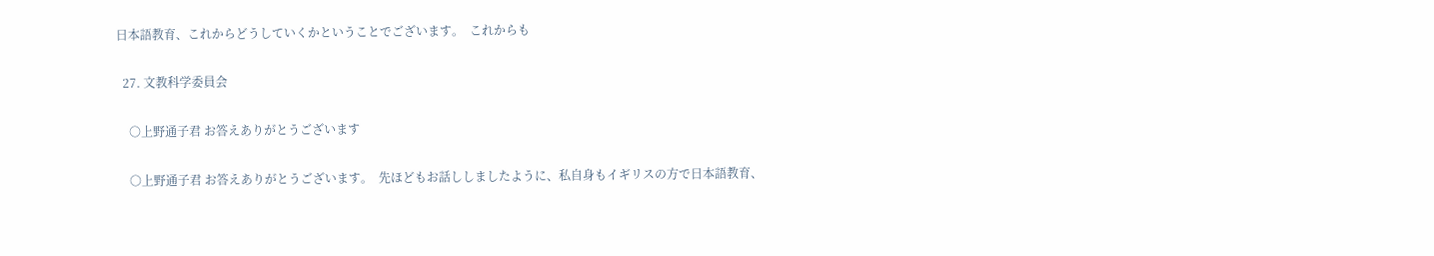日本語教育、これからどうしていくかということでございます。  これからも

  27. 文教科学委員会

    ○上野通子君 お答えありがとうございます

    ○上野通子君 お答えありがとうございます。  先ほどもお話ししましたように、私自身もイギリスの方で日本語教育、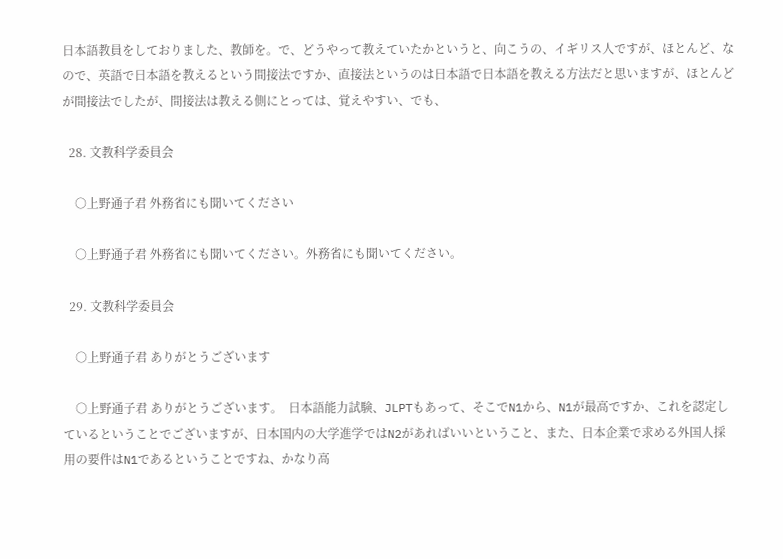日本語教員をしておりました、教師を。で、どうやって教えていたかというと、向こうの、イギリス人ですが、ほとんど、なので、英語で日本語を教えるという間接法ですか、直接法というのは日本語で日本語を教える方法だと思いますが、ほとんどが間接法でしたが、間接法は教える側にとっては、覚えやすい、でも、

  28. 文教科学委員会

    ○上野通子君 外務省にも聞いてください

    ○上野通子君 外務省にも聞いてください。外務省にも聞いてください。

  29. 文教科学委員会

    ○上野通子君 ありがとうございます

    ○上野通子君 ありがとうございます。  日本語能力試験、JLPTもあって、そこでN1から、N1が最高ですか、これを認定しているということでございますが、日本国内の大学進学ではN2があればいいということ、また、日本企業で求める外国人採用の要件はN1であるということですね、かなり高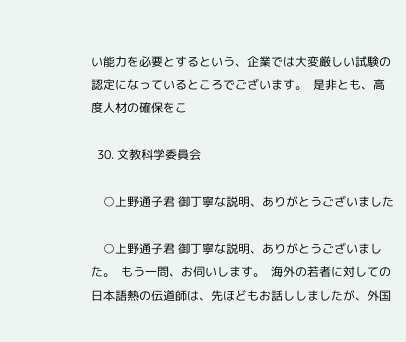い能力を必要とするという、企業では大変厳しい試験の認定になっているところでございます。  是非とも、高度人材の確保をこ

  30. 文教科学委員会

    ○上野通子君 御丁寧な説明、ありがとうございました

    ○上野通子君 御丁寧な説明、ありがとうございました。  もう一問、お伺いします。  海外の若者に対しての日本語熱の伝道師は、先ほどもお話ししましたが、外国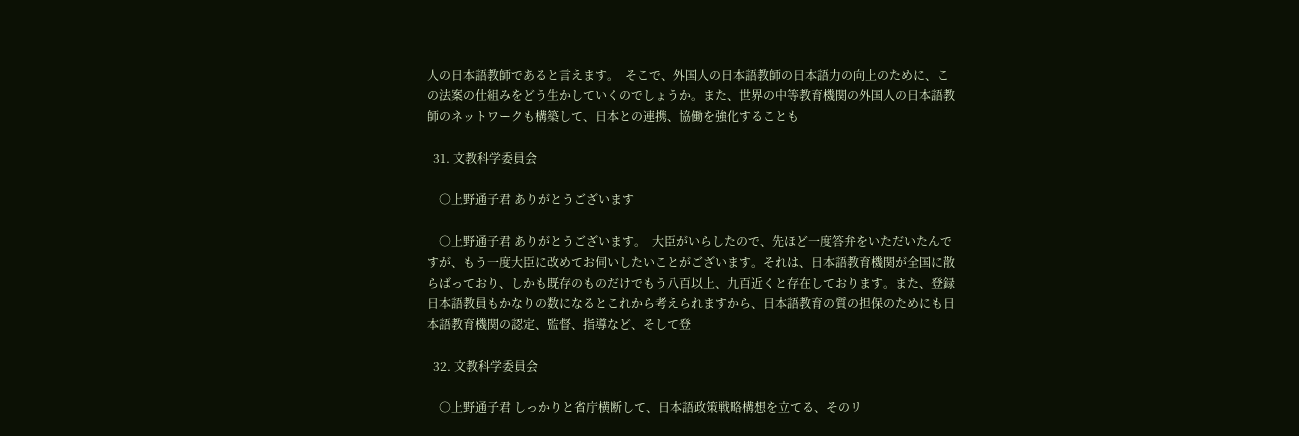人の日本語教師であると言えます。  そこで、外国人の日本語教師の日本語力の向上のために、この法案の仕組みをどう生かしていくのでしょうか。また、世界の中等教育機関の外国人の日本語教師のネットワークも構築して、日本との連携、協働を強化することも

  31. 文教科学委員会

    ○上野通子君 ありがとうございます

    ○上野通子君 ありがとうございます。  大臣がいらしたので、先ほど一度答弁をいただいたんですが、もう一度大臣に改めてお伺いしたいことがございます。それは、日本語教育機関が全国に散らばっており、しかも既存のものだけでもう八百以上、九百近くと存在しております。また、登録日本語教員もかなりの数になるとこれから考えられますから、日本語教育の質の担保のためにも日本語教育機関の認定、監督、指導など、そして登

  32. 文教科学委員会

    ○上野通子君 しっかりと省庁横断して、日本語政策戦略構想を立てる、そのリ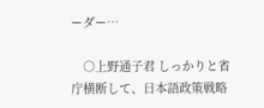ーダー…

    ○上野通子君 しっかりと省庁横断して、日本語政策戦略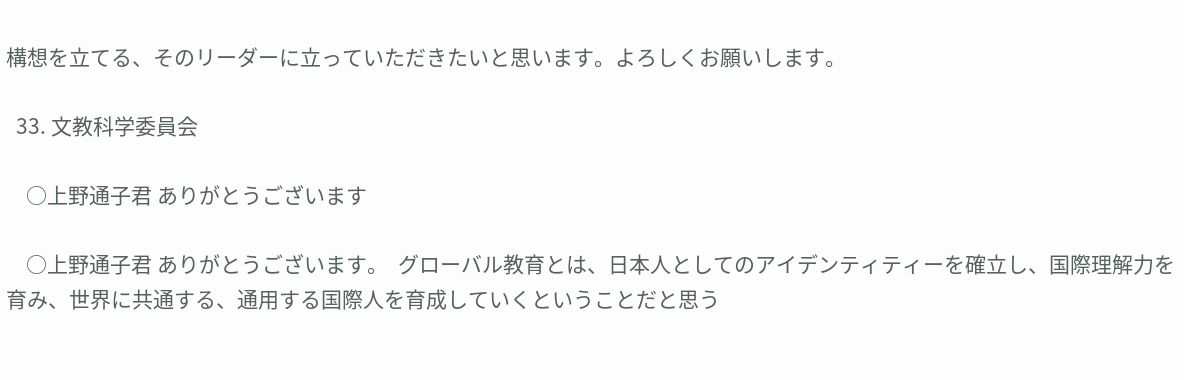構想を立てる、そのリーダーに立っていただきたいと思います。よろしくお願いします。

  33. 文教科学委員会

    ○上野通子君 ありがとうございます

    ○上野通子君 ありがとうございます。  グローバル教育とは、日本人としてのアイデンティティーを確立し、国際理解力を育み、世界に共通する、通用する国際人を育成していくということだと思う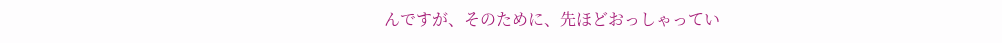んですが、そのために、先ほどおっしゃってい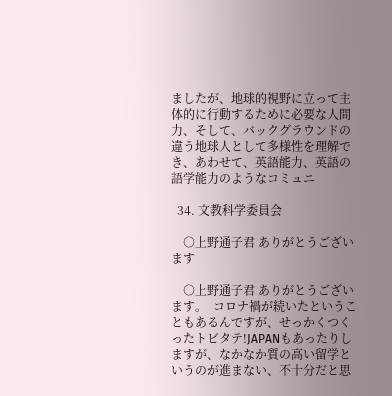ましたが、地球的視野に立って主体的に行動するために必要な人間力、そして、バックグラウンドの違う地球人として多様性を理解でき、あわせて、英語能力、英語の語学能力のようなコミュニ

  34. 文教科学委員会

    ○上野通子君 ありがとうございます

    ○上野通子君 ありがとうございます。  コロナ禍が続いたということもあるんですが、せっかくつくったトビタテ!JAPANもあったりしますが、なかなか質の高い留学というのが進まない、不十分だと思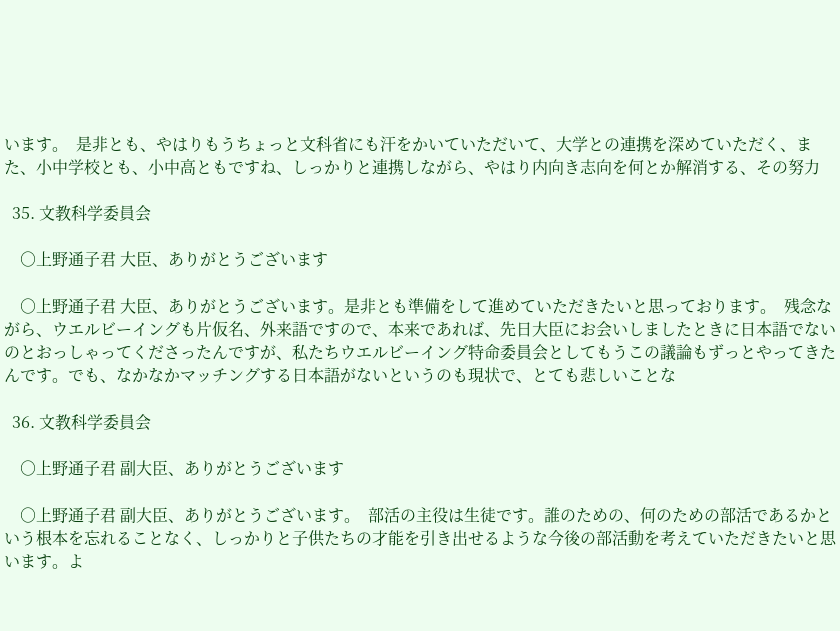います。  是非とも、やはりもうちょっと文科省にも汗をかいていただいて、大学との連携を深めていただく、また、小中学校とも、小中高ともですね、しっかりと連携しながら、やはり内向き志向を何とか解消する、その努力

  35. 文教科学委員会

    ○上野通子君 大臣、ありがとうございます

    ○上野通子君 大臣、ありがとうございます。是非とも準備をして進めていただきたいと思っております。  残念ながら、ウエルビーイングも片仮名、外来語ですので、本来であれば、先日大臣にお会いしましたときに日本語でないのとおっしゃってくださったんですが、私たちウエルビーイング特命委員会としてもうこの議論もずっとやってきたんです。でも、なかなかマッチングする日本語がないというのも現状で、とても悲しいことな

  36. 文教科学委員会

    ○上野通子君 副大臣、ありがとうございます

    ○上野通子君 副大臣、ありがとうございます。  部活の主役は生徒です。誰のための、何のための部活であるかという根本を忘れることなく、しっかりと子供たちの才能を引き出せるような今後の部活動を考えていただきたいと思います。よ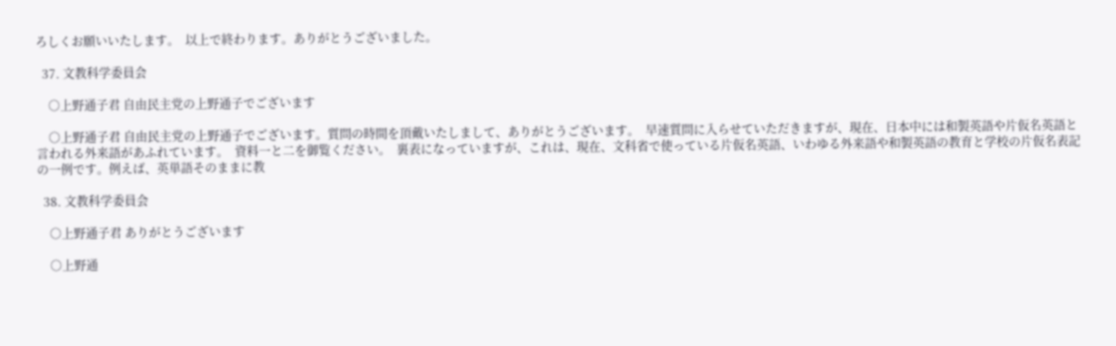ろしくお願いいたします。  以上で終わります。ありがとうございました。

  37. 文教科学委員会

    ○上野通子君 自由民主党の上野通子でございます

    ○上野通子君 自由民主党の上野通子でございます。質問の時間を頂戴いたしまして、ありがとうございます。  早速質問に入らせていただきますが、現在、日本中には和製英語や片仮名英語と言われる外来語があふれています。  資料一と二を御覧ください。  裏表になっていますが、これは、現在、文科省で使っている片仮名英語、いわゆる外来語や和製英語の教育と学校の片仮名表記の一例です。例えば、英単語そのままに教

  38. 文教科学委員会

    ○上野通子君 ありがとうございます

    ○上野通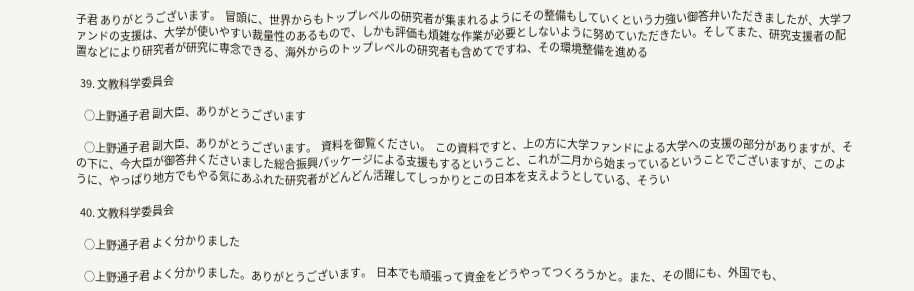子君 ありがとうございます。  冒頭に、世界からもトップレベルの研究者が集まれるようにその整備もしていくという力強い御答弁いただきましたが、大学ファンドの支援は、大学が使いやすい裁量性のあるもので、しかも評価も煩雑な作業が必要としないように努めていただきたい。そしてまた、研究支援者の配置などにより研究者が研究に専念できる、海外からのトップレベルの研究者も含めてですね、その環境整備を進める

  39. 文教科学委員会

    ○上野通子君 副大臣、ありがとうございます

    ○上野通子君 副大臣、ありがとうございます。  資料を御覧ください。  この資料ですと、上の方に大学ファンドによる大学への支援の部分がありますが、その下に、今大臣が御答弁くださいました総合振興パッケージによる支援もするということ、これが二月から始まっているということでございますが、このように、やっぱり地方でもやる気にあふれた研究者がどんどん活躍してしっかりとこの日本を支えようとしている、そうい

  40. 文教科学委員会

    ○上野通子君 よく分かりました

    ○上野通子君 よく分かりました。ありがとうございます。  日本でも頑張って資金をどうやってつくろうかと。また、その間にも、外国でも、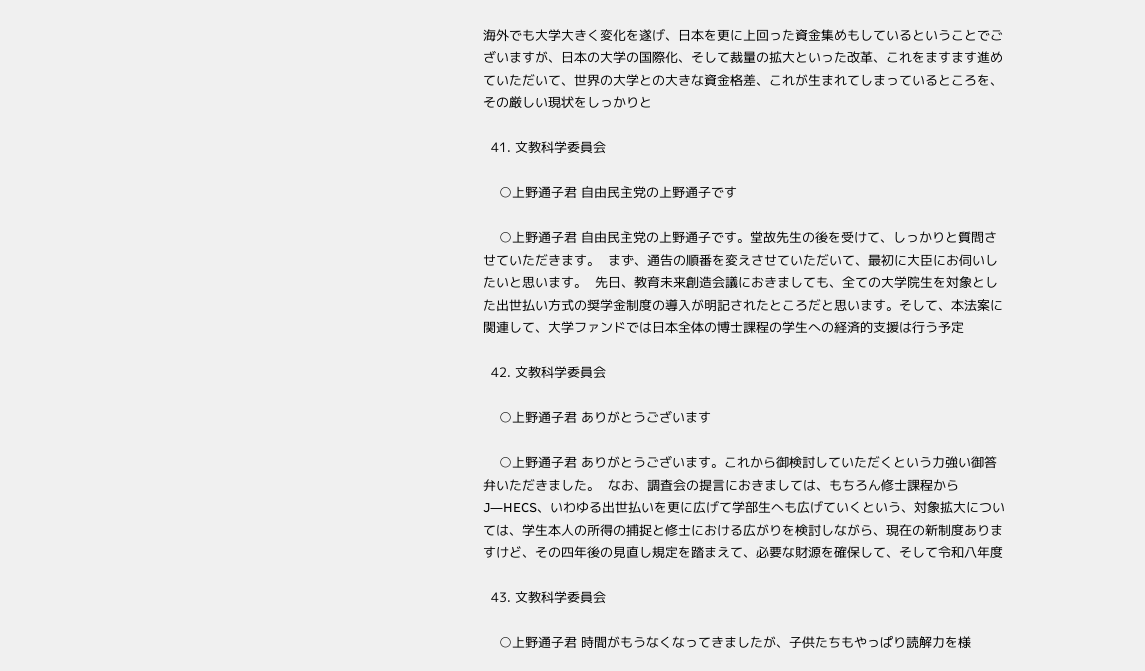海外でも大学大きく変化を遂げ、日本を更に上回った資金集めもしているということでございますが、日本の大学の国際化、そして裁量の拡大といった改革、これをますます進めていただいて、世界の大学との大きな資金格差、これが生まれてしまっているところを、その厳しい現状をしっかりと

  41. 文教科学委員会

    ○上野通子君 自由民主党の上野通子です

    ○上野通子君 自由民主党の上野通子です。堂故先生の後を受けて、しっかりと質問させていただきます。  まず、通告の順番を変えさせていただいて、最初に大臣にお伺いしたいと思います。  先日、教育未来創造会議におきましても、全ての大学院生を対象とした出世払い方式の奨学金制度の導入が明記されたところだと思います。そして、本法案に関連して、大学ファンドでは日本全体の博士課程の学生への経済的支援は行う予定

  42. 文教科学委員会

    ○上野通子君 ありがとうございます

    ○上野通子君 ありがとうございます。これから御検討していただくという力強い御答弁いただきました。  なお、調査会の提言におきましては、もちろん修士課程からJ―HECS、いわゆる出世払いを更に広げて学部生へも広げていくという、対象拡大については、学生本人の所得の捕捉と修士における広がりを検討しながら、現在の新制度ありますけど、その四年後の見直し規定を踏まえて、必要な財源を確保して、そして令和八年度

  43. 文教科学委員会

    ○上野通子君 時間がもうなくなってきましたが、子供たちもやっぱり読解力を様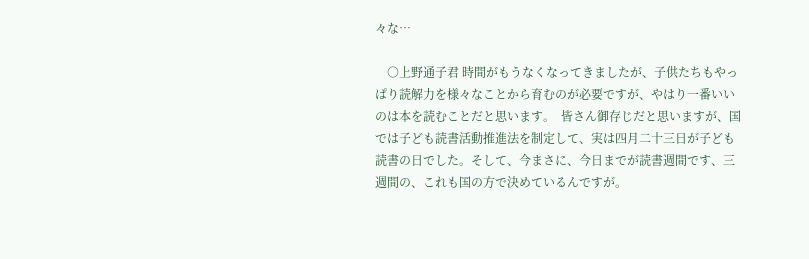々な…

    ○上野通子君 時間がもうなくなってきましたが、子供たちもやっぱり読解力を様々なことから育むのが必要ですが、やはり一番いいのは本を読むことだと思います。  皆さん御存じだと思いますが、国では子ども読書活動推進法を制定して、実は四月二十三日が子ども読書の日でした。そして、今まさに、今日までが読書週間です、三週間の、これも国の方で決めているんですが。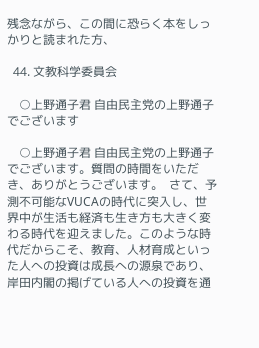残念ながら、この間に恐らく本をしっかりと読まれた方、

  44. 文教科学委員会

    ○上野通子君 自由民主党の上野通子でございます

    ○上野通子君 自由民主党の上野通子でございます。質問の時間をいただき、ありがとうございます。  さて、予測不可能なVUCAの時代に突入し、世界中が生活も経済も生き方も大きく変わる時代を迎えました。このような時代だからこそ、教育、人材育成といった人への投資は成長への源泉であり、岸田内閣の掲げている人への投資を通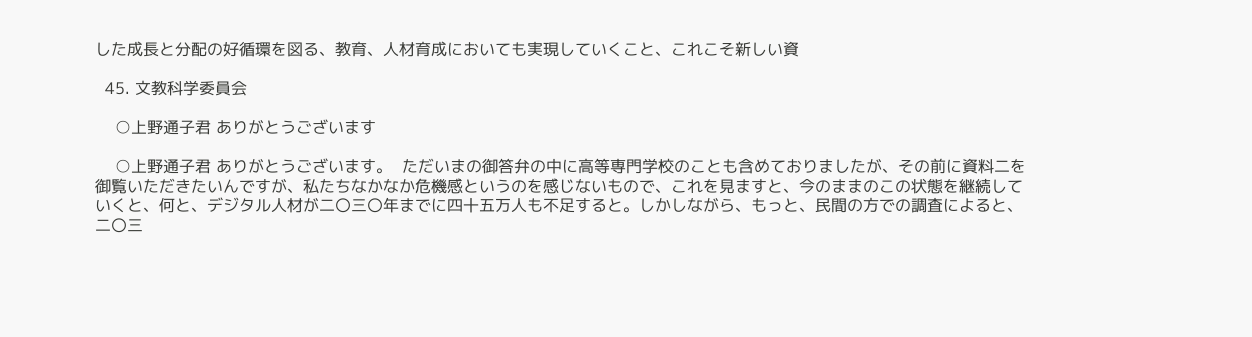した成長と分配の好循環を図る、教育、人材育成においても実現していくこと、これこそ新しい資

  45. 文教科学委員会

    ○上野通子君 ありがとうございます

    ○上野通子君 ありがとうございます。  ただいまの御答弁の中に高等専門学校のことも含めておりましたが、その前に資料二を御覧いただきたいんですが、私たちなかなか危機感というのを感じないもので、これを見ますと、今のままのこの状態を継続していくと、何と、デジタル人材が二〇三〇年までに四十五万人も不足すると。しかしながら、もっと、民間の方での調査によると、二〇三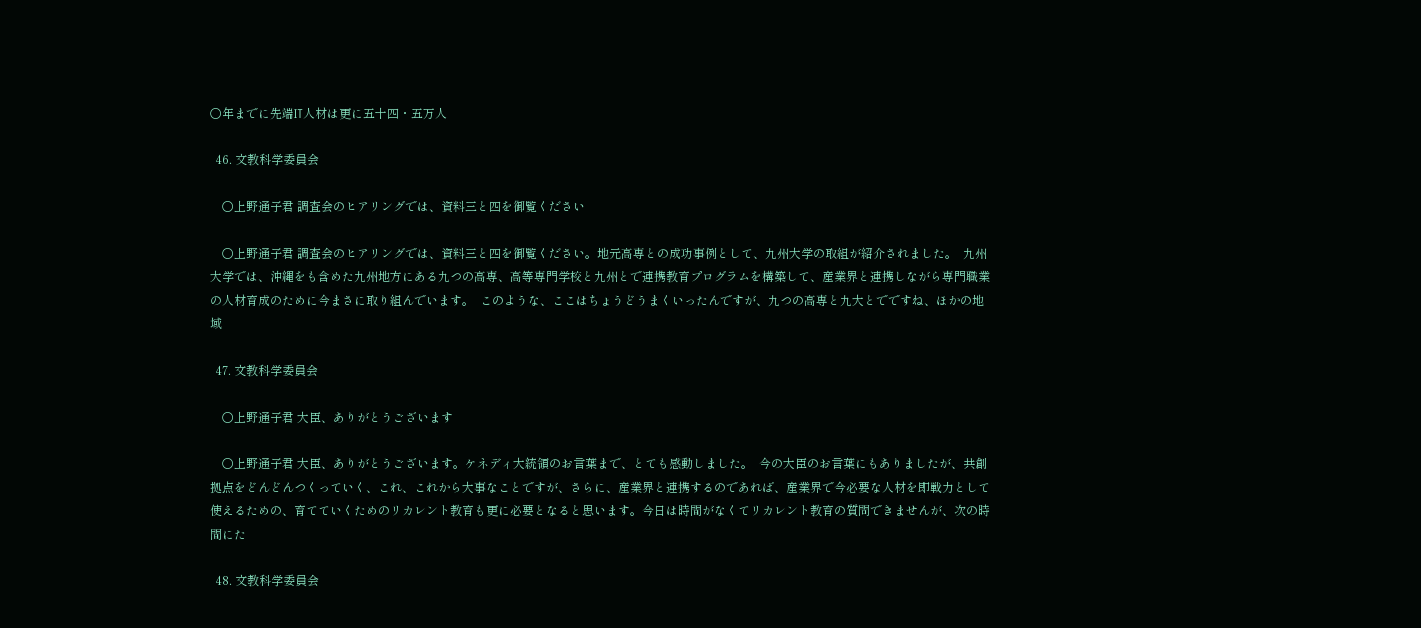〇年までに先端IT人材は更に五十四・五万人

  46. 文教科学委員会

    ○上野通子君 調査会のヒアリングでは、資料三と四を御覧ください

    ○上野通子君 調査会のヒアリングでは、資料三と四を御覧ください。地元高専との成功事例として、九州大学の取組が紹介されました。  九州大学では、沖縄をも含めた九州地方にある九つの高専、高等専門学校と九州とで連携教育プログラムを構築して、産業界と連携しながら専門職業の人材育成のために今まさに取り組んでいます。  このような、ここはちょうどうまくいったんですが、九つの高専と九大とでですね、ほかの地域

  47. 文教科学委員会

    ○上野通子君 大臣、ありがとうございます

    ○上野通子君 大臣、ありがとうございます。ケネディ大統領のお言葉まで、とても感動しました。  今の大臣のお言葉にもありましたが、共創拠点をどんどんつくっていく、これ、これから大事なことですが、さらに、産業界と連携するのであれば、産業界で今必要な人材を即戦力として使えるための、育てていくためのリカレント教育も更に必要となると思います。今日は時間がなくてリカレント教育の質問できませんが、次の時間にた

  48. 文教科学委員会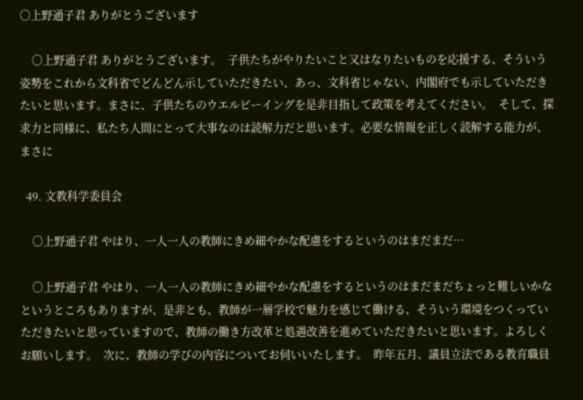○上野通子君 ありがとうございます

    ○上野通子君 ありがとうございます。  子供たちがやりたいこと又はなりたいものを応援する、そういう姿勢をこれから文科省でどんどん示していただきたい、あっ、文科省じゃない、内閣府でも示していただきたいと思います。まさに、子供たちのウエルビーイングを是非目指して政策を考えてください。  そして、探求力と同様に、私たち人間にとって大事なのは読解力だと思います。必要な情報を正しく読解する能力が、まさに

  49. 文教科学委員会

    ○上野通子君 やはり、一人一人の教師にきめ細やかな配慮をするというのはまだまだ…

    ○上野通子君 やはり、一人一人の教師にきめ細やかな配慮をするというのはまだまだちょっと難しいかなというところもありますが、是非とも、教師が一層学校で魅力を感じて働ける、そういう環境をつくっていただきたいと思っていますので、教師の働き方改革と処遇改善を進めていただきたいと思います。よろしくお願いします。  次に、教師の学びの内容についてお伺いいたします。  昨年五月、議員立法である教育職員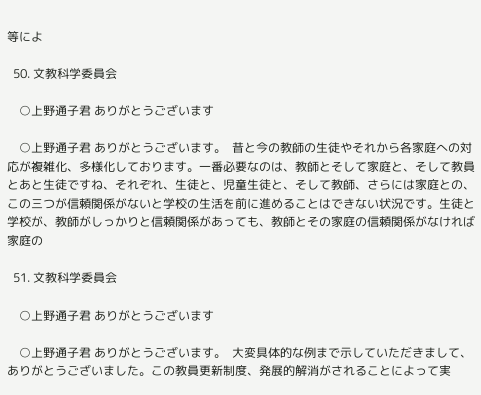等によ

  50. 文教科学委員会

    ○上野通子君 ありがとうございます

    ○上野通子君 ありがとうございます。  昔と今の教師の生徒やそれから各家庭への対応が複雑化、多様化しております。一番必要なのは、教師とそして家庭と、そして教員とあと生徒ですね、それぞれ、生徒と、児童生徒と、そして教師、さらには家庭との、この三つが信頼関係がないと学校の生活を前に進めることはできない状況です。生徒と学校が、教師がしっかりと信頼関係があっても、教師とその家庭の信頼関係がなければ家庭の

  51. 文教科学委員会

    ○上野通子君 ありがとうございます

    ○上野通子君 ありがとうございます。  大変具体的な例まで示していただきまして、ありがとうございました。この教員更新制度、発展的解消がされることによって実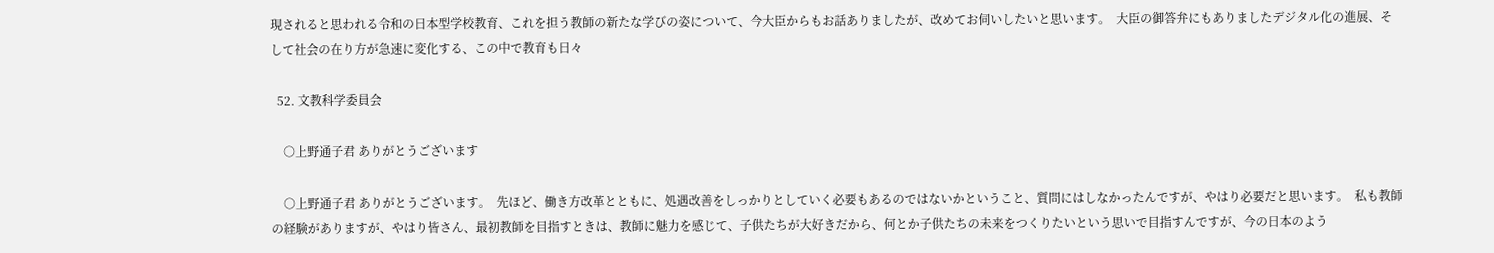現されると思われる令和の日本型学校教育、これを担う教師の新たな学びの姿について、今大臣からもお話ありましたが、改めてお伺いしたいと思います。  大臣の御答弁にもありましたデジタル化の進展、そして社会の在り方が急速に変化する、この中で教育も日々

  52. 文教科学委員会

    ○上野通子君 ありがとうございます

    ○上野通子君 ありがとうございます。  先ほど、働き方改革とともに、処遇改善をしっかりとしていく必要もあるのではないかということ、質問にはしなかったんですが、やはり必要だと思います。  私も教師の経験がありますが、やはり皆さん、最初教師を目指すときは、教師に魅力を感じて、子供たちが大好きだから、何とか子供たちの未来をつくりたいという思いで目指すんですが、今の日本のよう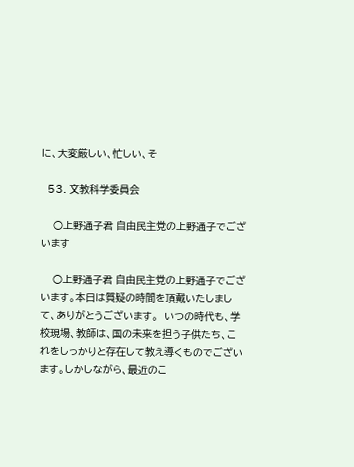に、大変厳しい、忙しい、そ

  53. 文教科学委員会

    ○上野通子君 自由民主党の上野通子でございます

    ○上野通子君 自由民主党の上野通子でございます。本日は質疑の時間を頂戴いたしまして、ありがとうございます。  いつの時代も、学校現場、教師は、国の未来を担う子供たち、これをしっかりと存在して教え導くものでございます。しかしながら、最近のこ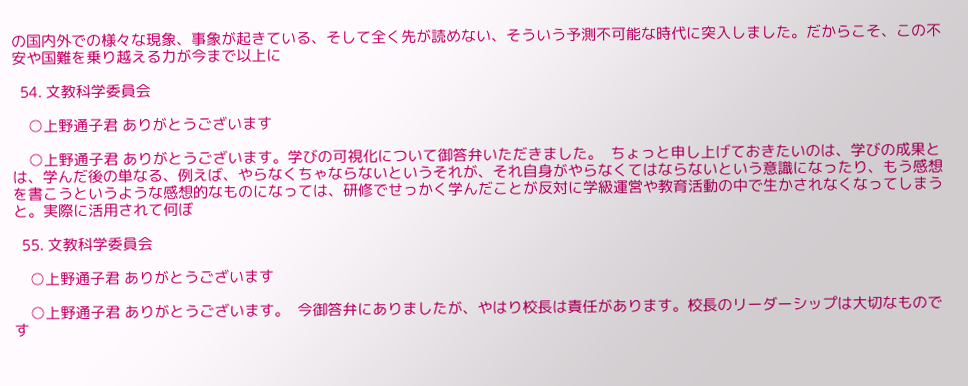の国内外での様々な現象、事象が起きている、そして全く先が読めない、そういう予測不可能な時代に突入しました。だからこそ、この不安や国難を乗り越える力が今まで以上に

  54. 文教科学委員会

    ○上野通子君 ありがとうございます

    ○上野通子君 ありがとうございます。学びの可視化について御答弁いただきました。  ちょっと申し上げておきたいのは、学びの成果とは、学んだ後の単なる、例えば、やらなくちゃならないというそれが、それ自身がやらなくてはならないという意識になったり、もう感想を書こうというような感想的なものになっては、研修でせっかく学んだことが反対に学級運営や教育活動の中で生かされなくなってしまうと。実際に活用されて何ぼ

  55. 文教科学委員会

    ○上野通子君 ありがとうございます

    ○上野通子君 ありがとうございます。  今御答弁にありましたが、やはり校長は責任があります。校長のリーダーシップは大切なものです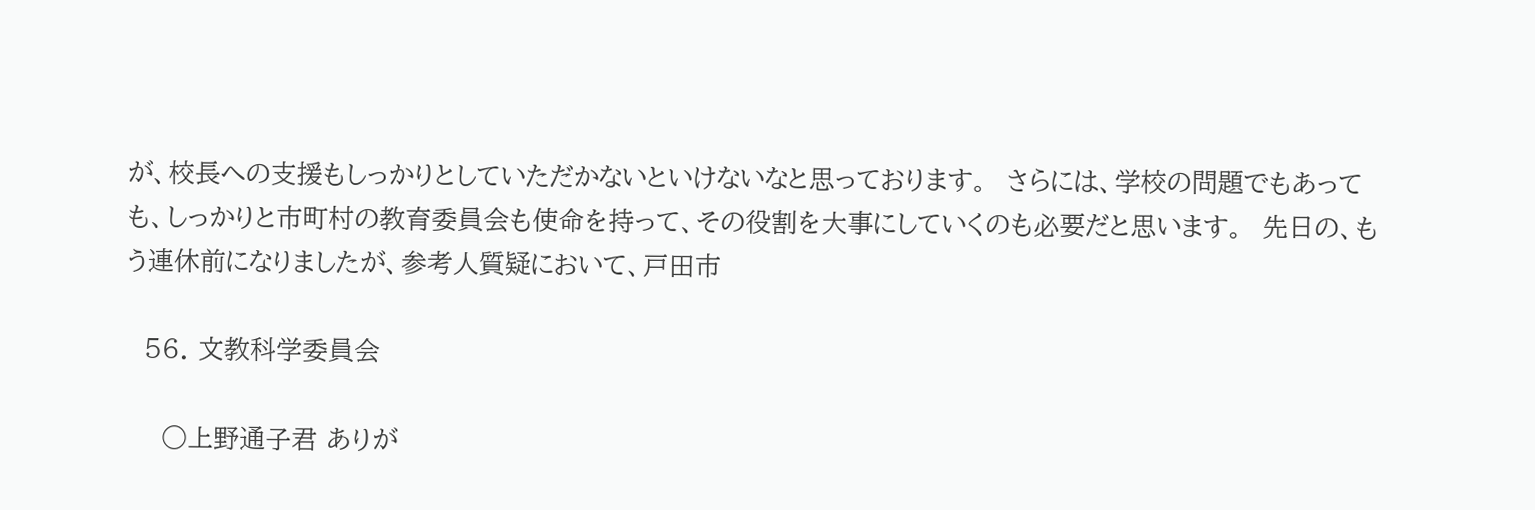が、校長への支援もしっかりとしていただかないといけないなと思っております。  さらには、学校の問題でもあっても、しっかりと市町村の教育委員会も使命を持って、その役割を大事にしていくのも必要だと思います。  先日の、もう連休前になりましたが、参考人質疑において、戸田市

  56. 文教科学委員会

    ○上野通子君 ありが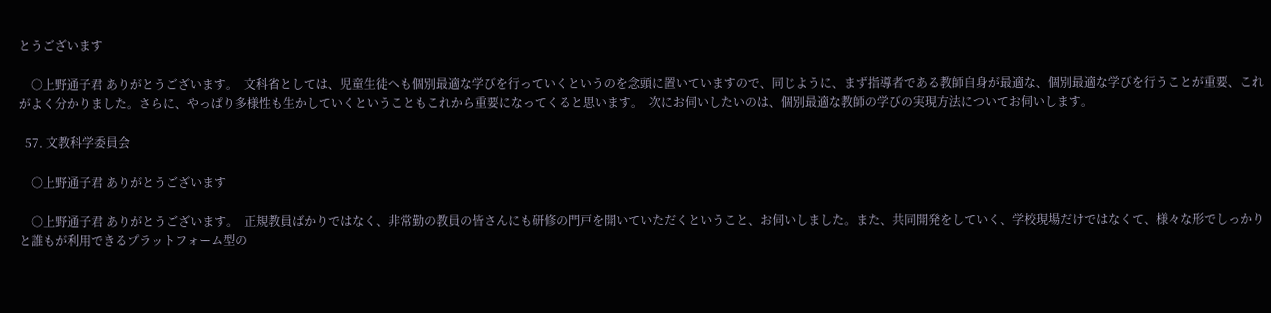とうございます

    ○上野通子君 ありがとうございます。  文科省としては、児童生徒へも個別最適な学びを行っていくというのを念頭に置いていますので、同じように、まず指導者である教師自身が最適な、個別最適な学びを行うことが重要、これがよく分かりました。さらに、やっぱり多様性も生かしていくということもこれから重要になってくると思います。  次にお伺いしたいのは、個別最適な教師の学びの実現方法についてお伺いします。

  57. 文教科学委員会

    ○上野通子君 ありがとうございます

    ○上野通子君 ありがとうございます。  正規教員ばかりではなく、非常勤の教員の皆さんにも研修の門戸を開いていただくということ、お伺いしました。また、共同開発をしていく、学校現場だけではなくて、様々な形でしっかりと誰もが利用できるプラットフォーム型の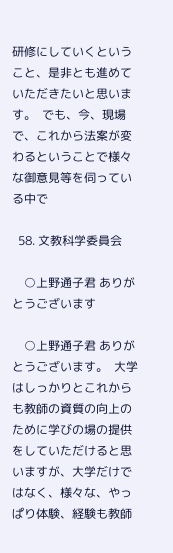研修にしていくということ、是非とも進めていただきたいと思います。  でも、今、現場で、これから法案が変わるということで様々な御意見等を伺っている中で

  58. 文教科学委員会

    ○上野通子君 ありがとうございます

    ○上野通子君 ありがとうございます。  大学はしっかりとこれからも教師の資質の向上のために学びの場の提供をしていただけると思いますが、大学だけではなく、様々な、やっぱり体験、経験も教師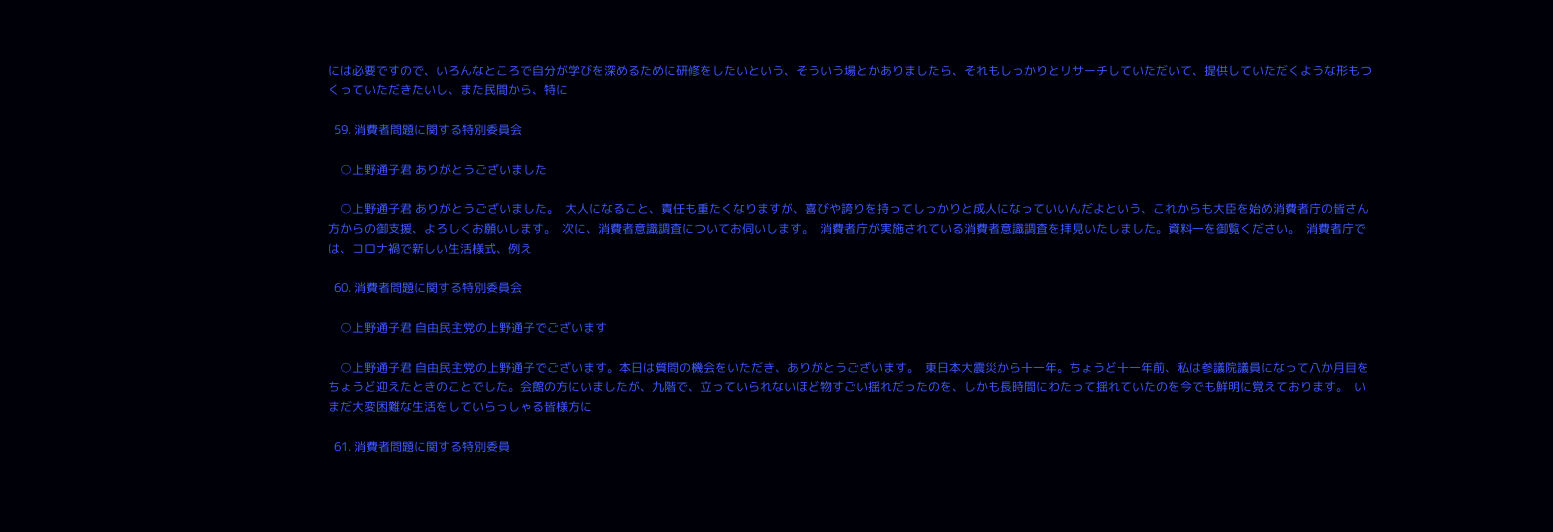には必要ですので、いろんなところで自分が学びを深めるために研修をしたいという、そういう場とかありましたら、それもしっかりとリサーチしていただいて、提供していただくような形もつくっていただきたいし、また民間から、特に

  59. 消費者問題に関する特別委員会

    ○上野通子君 ありがとうございました

    ○上野通子君 ありがとうございました。  大人になること、責任も重たくなりますが、喜びや誇りを持ってしっかりと成人になっていいんだよという、これからも大臣を始め消費者庁の皆さん方からの御支援、よろしくお願いします。  次に、消費者意識調査についてお伺いします。  消費者庁が実施されている消費者意識調査を拝見いたしました。資料一を御覧ください。  消費者庁では、コロナ禍で新しい生活様式、例え

  60. 消費者問題に関する特別委員会

    ○上野通子君 自由民主党の上野通子でございます

    ○上野通子君 自由民主党の上野通子でございます。本日は質問の機会をいただき、ありがとうございます。  東日本大震災から十一年。ちょうど十一年前、私は参議院議員になって八か月目をちょうど迎えたときのことでした。会館の方にいましたが、九階で、立っていられないほど物すごい揺れだったのを、しかも長時間にわたって揺れていたのを今でも鮮明に覚えております。  いまだ大変困難な生活をしていらっしゃる皆様方に

  61. 消費者問題に関する特別委員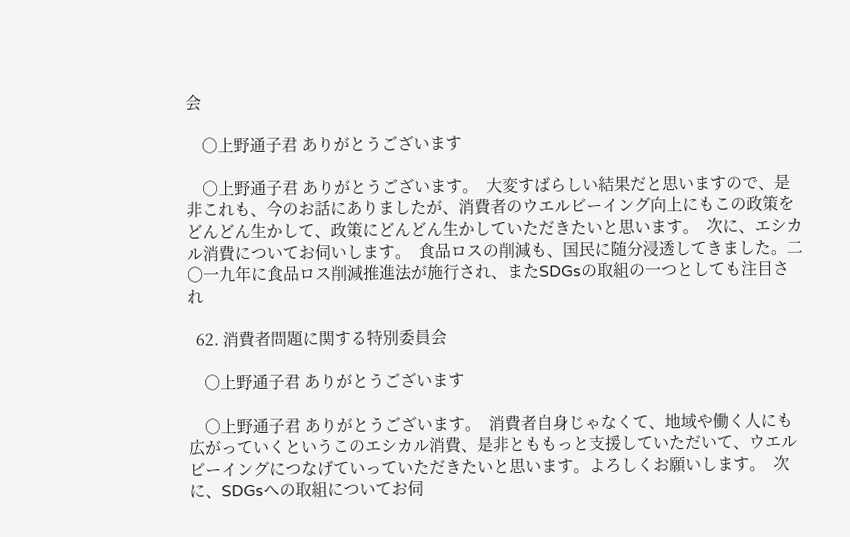会

    ○上野通子君 ありがとうございます

    ○上野通子君 ありがとうございます。  大変すばらしい結果だと思いますので、是非これも、今のお話にありましたが、消費者のウエルビーイング向上にもこの政策をどんどん生かして、政策にどんどん生かしていただきたいと思います。  次に、エシカル消費についてお伺いします。  食品ロスの削減も、国民に随分浸透してきました。二〇一九年に食品ロス削減推進法が施行され、またSDGsの取組の一つとしても注目され

  62. 消費者問題に関する特別委員会

    ○上野通子君 ありがとうございます

    ○上野通子君 ありがとうございます。  消費者自身じゃなくて、地域や働く人にも広がっていくというこのエシカル消費、是非とももっと支援していただいて、ウエルビーイングにつなげていっていただきたいと思います。よろしくお願いします。  次に、SDGsへの取組についてお伺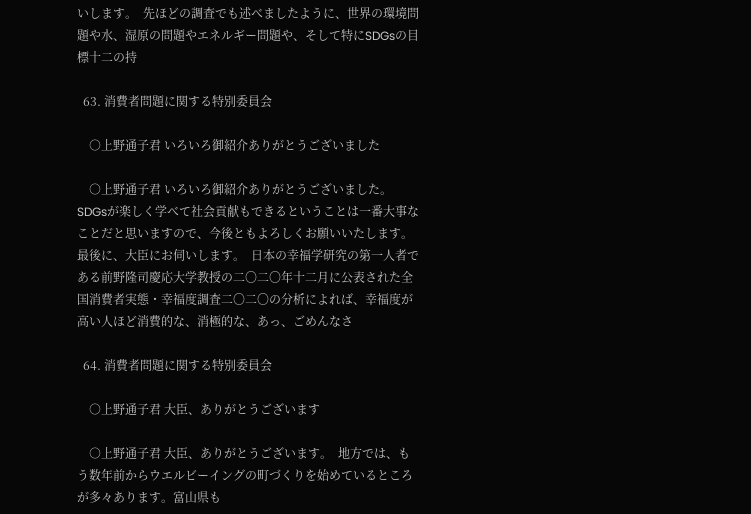いします。  先ほどの調査でも述べましたように、世界の環境問題や水、湿原の問題やエネルギー問題や、そして特にSDGsの目標十二の持

  63. 消費者問題に関する特別委員会

    ○上野通子君 いろいろ御紹介ありがとうございました

    ○上野通子君 いろいろ御紹介ありがとうございました。  SDGsが楽しく学べて社会貢献もできるということは一番大事なことだと思いますので、今後ともよろしくお願いいたします。  最後に、大臣にお伺いします。  日本の幸福学研究の第一人者である前野隆司慶応大学教授の二〇二〇年十二月に公表された全国消費者実態・幸福度調査二〇二〇の分析によれば、幸福度が高い人ほど消費的な、消極的な、あっ、ごめんなさ

  64. 消費者問題に関する特別委員会

    ○上野通子君 大臣、ありがとうございます

    ○上野通子君 大臣、ありがとうございます。  地方では、もう数年前からウエルビーイングの町づくりを始めているところが多々あります。富山県も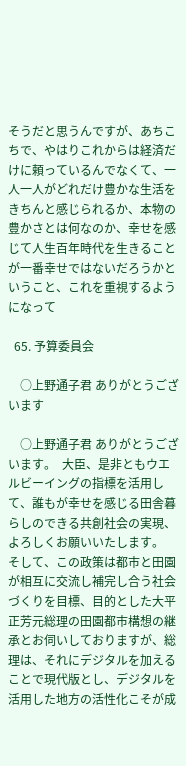そうだと思うんですが、あちこちで、やはりこれからは経済だけに頼っているんでなくて、一人一人がどれだけ豊かな生活をきちんと感じられるか、本物の豊かさとは何なのか、幸せを感じて人生百年時代を生きることが一番幸せではないだろうかということ、これを重視するようになって

  65. 予算委員会

    ○上野通子君 ありがとうございます

    ○上野通子君 ありがとうございます。  大臣、是非ともウエルビーイングの指標を活用して、誰もが幸せを感じる田舎暮らしのできる共創社会の実現、よろしくお願いいたします。  そして、この政策は都市と田園が相互に交流し補完し合う社会づくりを目標、目的とした大平正芳元総理の田園都市構想の継承とお伺いしておりますが、総理は、それにデジタルを加えることで現代版とし、デジタルを活用した地方の活性化こそが成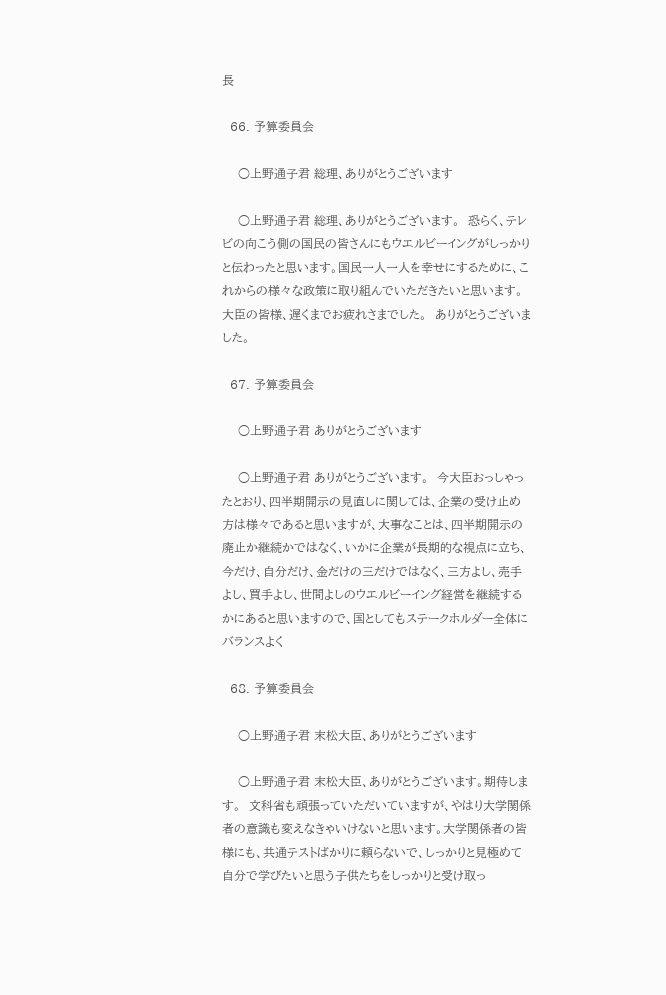長

  66. 予算委員会

    ○上野通子君 総理、ありがとうございます

    ○上野通子君 総理、ありがとうございます。  恐らく、テレビの向こう側の国民の皆さんにもウエルビーイングがしっかりと伝わったと思います。国民一人一人を幸せにするために、これからの様々な政策に取り組んでいただきたいと思います。  大臣の皆様、遅くまでお疲れさまでした。  ありがとうございました。

  67. 予算委員会

    ○上野通子君 ありがとうございます

    ○上野通子君 ありがとうございます。  今大臣おっしゃったとおり、四半期開示の見直しに関しては、企業の受け止め方は様々であると思いますが、大事なことは、四半期開示の廃止か継続かではなく、いかに企業が長期的な視点に立ち、今だけ、自分だけ、金だけの三だけではなく、三方よし、売手よし、買手よし、世間よしのウエルビーイング経営を継続するかにあると思いますので、国としてもステークホルダー全体にバランスよく

  68. 予算委員会

    ○上野通子君 末松大臣、ありがとうございます

    ○上野通子君 末松大臣、ありがとうございます。期待します。  文科省も頑張っていただいていますが、やはり大学関係者の意識も変えなきゃいけないと思います。大学関係者の皆様にも、共通テストばかりに頼らないで、しっかりと見極めて自分で学びたいと思う子供たちをしっかりと受け取っ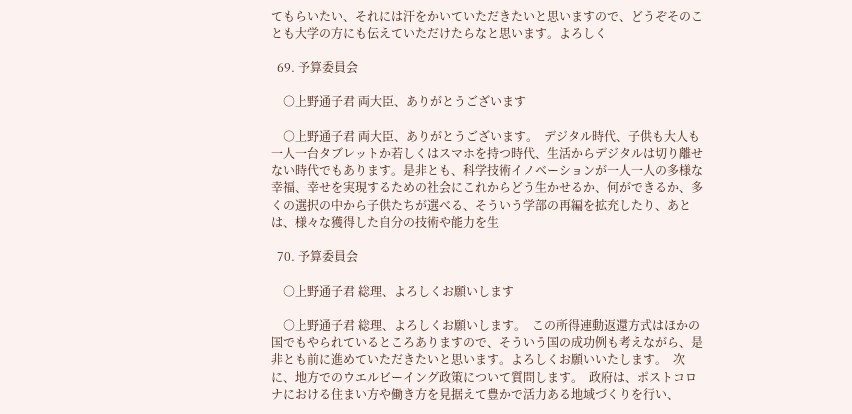てもらいたい、それには汗をかいていただきたいと思いますので、どうぞそのことも大学の方にも伝えていただけたらなと思います。よろしく

  69. 予算委員会

    ○上野通子君 両大臣、ありがとうございます

    ○上野通子君 両大臣、ありがとうございます。  デジタル時代、子供も大人も一人一台タブレットか若しくはスマホを持つ時代、生活からデジタルは切り離せない時代でもあります。是非とも、科学技術イノベーションが一人一人の多様な幸福、幸せを実現するための社会にこれからどう生かせるか、何ができるか、多くの選択の中から子供たちが選べる、そういう学部の再編を拡充したり、あとは、様々な獲得した自分の技術や能力を生

  70. 予算委員会

    ○上野通子君 総理、よろしくお願いします

    ○上野通子君 総理、よろしくお願いします。  この所得連動返還方式はほかの国でもやられているところありますので、そういう国の成功例も考えながら、是非とも前に進めていただきたいと思います。よろしくお願いいたします。  次に、地方でのウエルビーイング政策について質問します。  政府は、ポストコロナにおける住まい方や働き方を見据えて豊かで活力ある地域づくりを行い、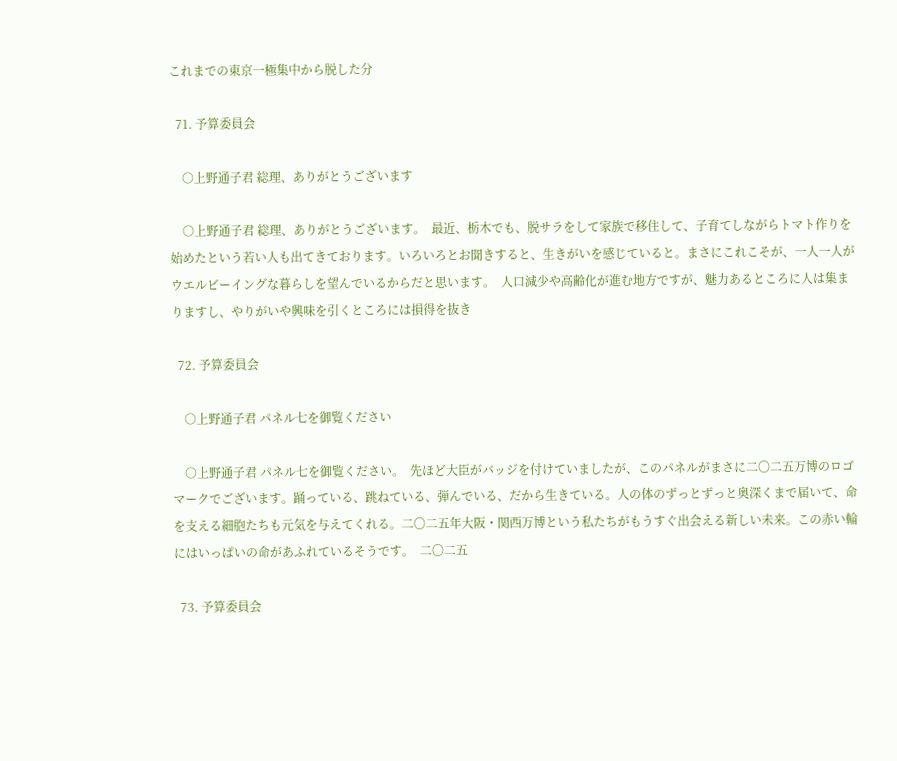これまでの東京一極集中から脱した分

  71. 予算委員会

    ○上野通子君 総理、ありがとうございます

    ○上野通子君 総理、ありがとうございます。  最近、栃木でも、脱サラをして家族で移住して、子育てしながらトマト作りを始めたという若い人も出てきております。いろいろとお聞きすると、生きがいを感じていると。まさにこれこそが、一人一人がウエルビーイングな暮らしを望んでいるからだと思います。  人口減少や高齢化が進む地方ですが、魅力あるところに人は集まりますし、やりがいや興味を引くところには損得を抜き

  72. 予算委員会

    ○上野通子君 パネル七を御覧ください

    ○上野通子君 パネル七を御覧ください。  先ほど大臣がバッジを付けていましたが、このパネルがまさに二〇二五万博のロゴマークでございます。踊っている、跳ねている、弾んでいる、だから生きている。人の体のずっとずっと奥深くまで届いて、命を支える細胞たちも元気を与えてくれる。二〇二五年大阪・関西万博という私たちがもうすぐ出会える新しい未来。この赤い輪にはいっぱいの命があふれているそうです。  二〇二五

  73. 予算委員会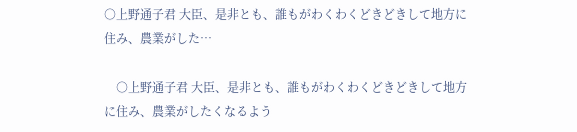○上野通子君 大臣、是非とも、誰もがわくわくどきどきして地方に住み、農業がした…

    ○上野通子君 大臣、是非とも、誰もがわくわくどきどきして地方に住み、農業がしたくなるよう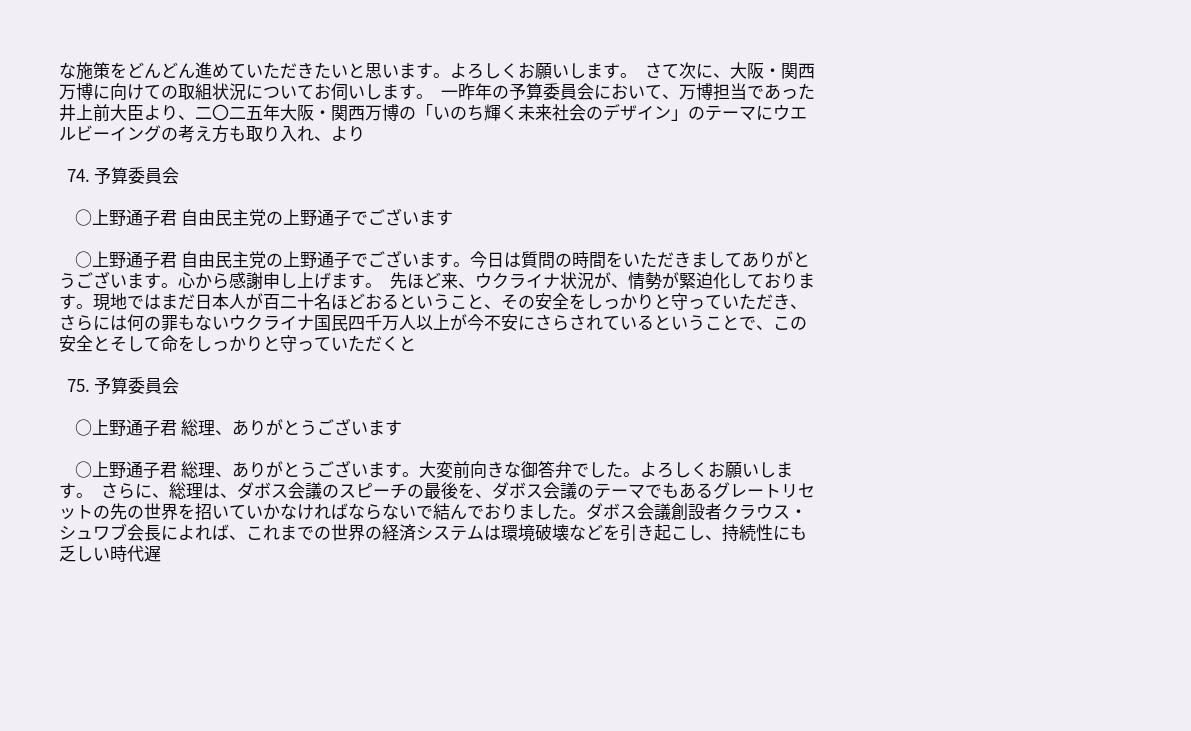な施策をどんどん進めていただきたいと思います。よろしくお願いします。  さて次に、大阪・関西万博に向けての取組状況についてお伺いします。  一昨年の予算委員会において、万博担当であった井上前大臣より、二〇二五年大阪・関西万博の「いのち輝く未来社会のデザイン」のテーマにウエルビーイングの考え方も取り入れ、より

  74. 予算委員会

    ○上野通子君 自由民主党の上野通子でございます

    ○上野通子君 自由民主党の上野通子でございます。今日は質問の時間をいただきましてありがとうございます。心から感謝申し上げます。  先ほど来、ウクライナ状況が、情勢が緊迫化しております。現地ではまだ日本人が百二十名ほどおるということ、その安全をしっかりと守っていただき、さらには何の罪もないウクライナ国民四千万人以上が今不安にさらされているということで、この安全とそして命をしっかりと守っていただくと

  75. 予算委員会

    ○上野通子君 総理、ありがとうございます

    ○上野通子君 総理、ありがとうございます。大変前向きな御答弁でした。よろしくお願いします。  さらに、総理は、ダボス会議のスピーチの最後を、ダボス会議のテーマでもあるグレートリセットの先の世界を招いていかなければならないで結んでおりました。ダボス会議創設者クラウス・シュワブ会長によれば、これまでの世界の経済システムは環境破壊などを引き起こし、持続性にも乏しい時代遅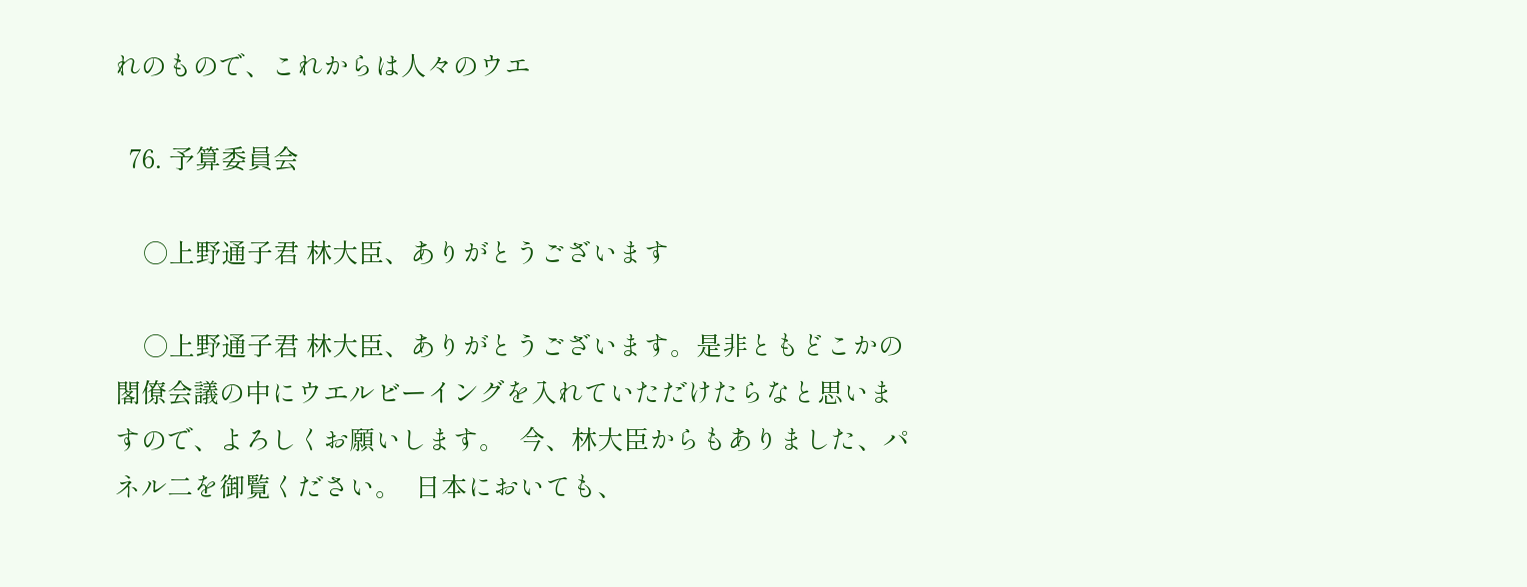れのもので、これからは人々のウエ

  76. 予算委員会

    ○上野通子君 林大臣、ありがとうございます

    ○上野通子君 林大臣、ありがとうございます。是非ともどこかの閣僚会議の中にウエルビーイングを入れていただけたらなと思いますので、よろしくお願いします。  今、林大臣からもありました、パネル二を御覧ください。  日本においても、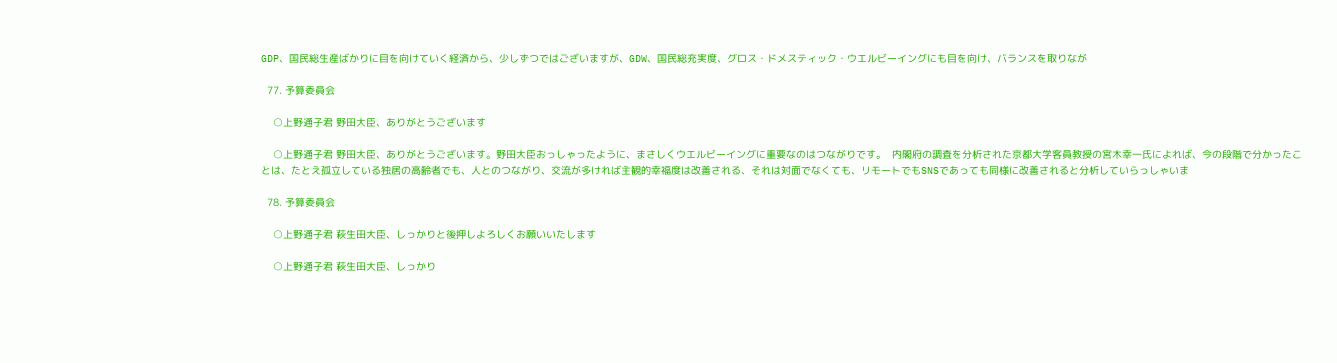GDP、国民総生産ばかりに目を向けていく経済から、少しずつではございますが、GDW、国民総充実度、グロス・ドメスティック・ウエルビーイングにも目を向け、バランスを取りなが

  77. 予算委員会

    ○上野通子君 野田大臣、ありがとうございます

    ○上野通子君 野田大臣、ありがとうございます。野田大臣おっしゃったように、まさしくウエルビーイングに重要なのはつながりです。  内閣府の調査を分析された京都大学客員教授の宮木幸一氏によれば、今の段階で分かったことは、たとえ孤立している独居の高齢者でも、人とのつながり、交流が多ければ主観的幸福度は改善される、それは対面でなくても、リモートでもSNSであっても同様に改善されると分析していらっしゃいま

  78. 予算委員会

    ○上野通子君 萩生田大臣、しっかりと後押しよろしくお願いいたします

    ○上野通子君 萩生田大臣、しっかり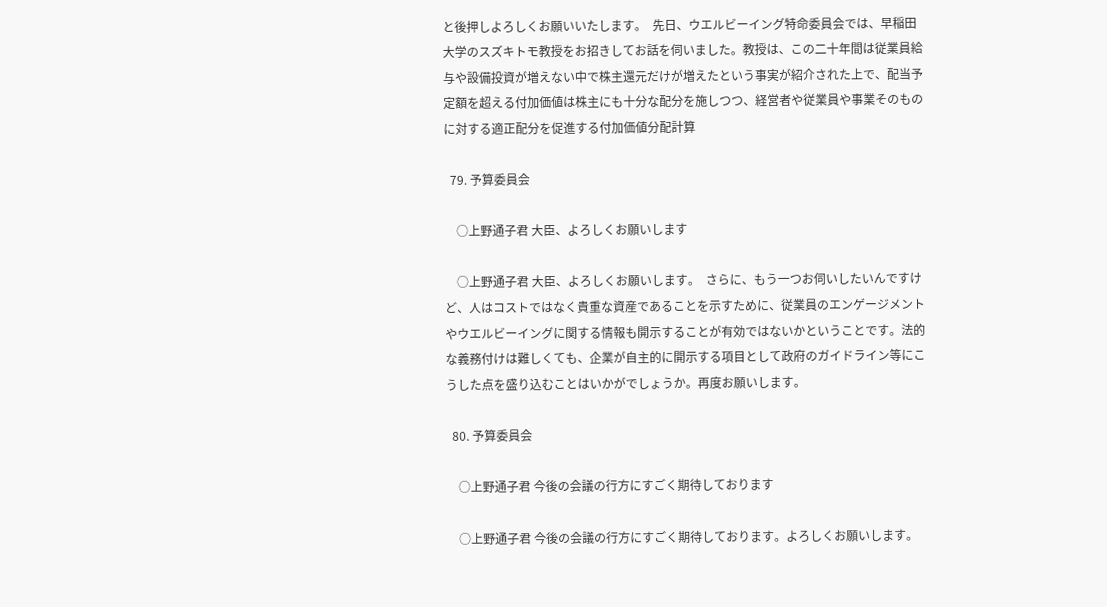と後押しよろしくお願いいたします。  先日、ウエルビーイング特命委員会では、早稲田大学のスズキトモ教授をお招きしてお話を伺いました。教授は、この二十年間は従業員給与や設備投資が増えない中で株主還元だけが増えたという事実が紹介された上で、配当予定額を超える付加価値は株主にも十分な配分を施しつつ、経営者や従業員や事業そのものに対する適正配分を促進する付加価値分配計算

  79. 予算委員会

    ○上野通子君 大臣、よろしくお願いします

    ○上野通子君 大臣、よろしくお願いします。  さらに、もう一つお伺いしたいんですけど、人はコストではなく貴重な資産であることを示すために、従業員のエンゲージメントやウエルビーイングに関する情報も開示することが有効ではないかということです。法的な義務付けは難しくても、企業が自主的に開示する項目として政府のガイドライン等にこうした点を盛り込むことはいかがでしょうか。再度お願いします。

  80. 予算委員会

    ○上野通子君 今後の会議の行方にすごく期待しております

    ○上野通子君 今後の会議の行方にすごく期待しております。よろしくお願いします。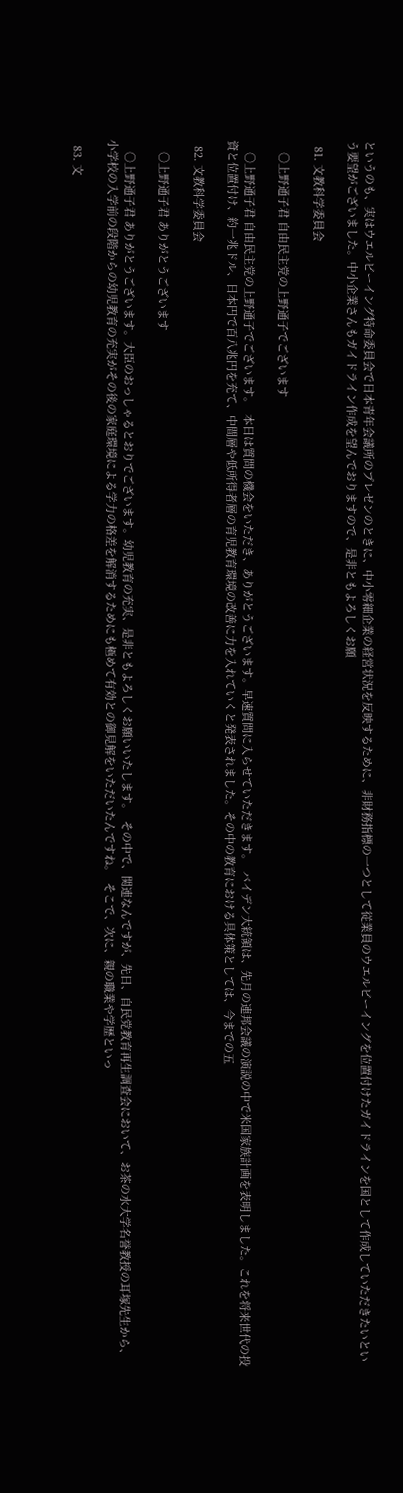というのも、実はウエルビーイング特命委員会で日本青年会議所のプレゼンのときに、中小零細企業の経営状況を反映するために、非財務指標の一つとして従業員のウエルビーイングを位置付けたガイドラインを国として作成していただきたいという要望がございました。中小企業さんもガイドライン作成を望んでおりますので、是非ともよろしくお願

  81. 文教科学委員会

    ○上野通子君 自由民主党の上野通子でございます

    ○上野通子君 自由民主党の上野通子でございます。  本日は質問の機会をいただき、ありがとうございます。早速質問に入らせていただきます。  バイデン大統領は、先月の連邦会議の演説の中で米国家族計画を表明しました。これを将来世代の投資と位置付け、約一兆ドル、日本円で百八兆円を充て、中間層や低所得者層の育児教育環境の改善に力を入れていくと発表されました。その中の教育における具体策としては、今までの五

  82. 文教科学委員会

    ○上野通子君 ありがとうございます

    ○上野通子君 ありがとうございます。大臣のおっしゃるとおりでございます。幼児教育の充実、是非ともよろしくお願いいたします。  その中で、関連なんですが、先日、自民党教育再生調査会において、お茶の水大学名誉教授の耳塚先生から、小学校の入学前の段階からの幼児教育の充実がその後の家庭環境による学力の格差を解消するためにも極めて有効との御見解をいただいたんですね。  そこで、次に、親の職業や学歴といっ

  83. 文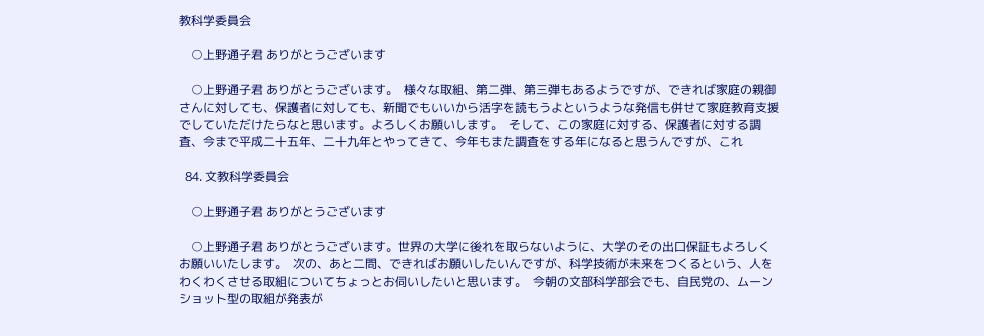教科学委員会

    ○上野通子君 ありがとうございます

    ○上野通子君 ありがとうございます。  様々な取組、第二弾、第三弾もあるようですが、できれば家庭の親御さんに対しても、保護者に対しても、新聞でもいいから活字を読もうよというような発信も併せて家庭教育支援でしていただけたらなと思います。よろしくお願いします。  そして、この家庭に対する、保護者に対する調査、今まで平成二十五年、二十九年とやってきて、今年もまた調査をする年になると思うんですが、これ

  84. 文教科学委員会

    ○上野通子君 ありがとうございます

    ○上野通子君 ありがとうございます。世界の大学に後れを取らないように、大学のその出口保証もよろしくお願いいたします。  次の、あと二問、できればお願いしたいんですが、科学技術が未来をつくるという、人をわくわくさせる取組についてちょっとお伺いしたいと思います。  今朝の文部科学部会でも、自民党の、ムーンショット型の取組が発表が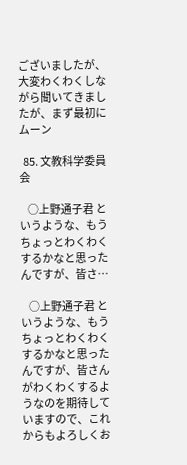ございましたが、大変わくわくしながら聞いてきましたが、まず最初にムーン

  85. 文教科学委員会

    ○上野通子君 というような、もうちょっとわくわくするかなと思ったんですが、皆さ…

    ○上野通子君 というような、もうちょっとわくわくするかなと思ったんですが、皆さんがわくわくするようなのを期待していますので、これからもよろしくお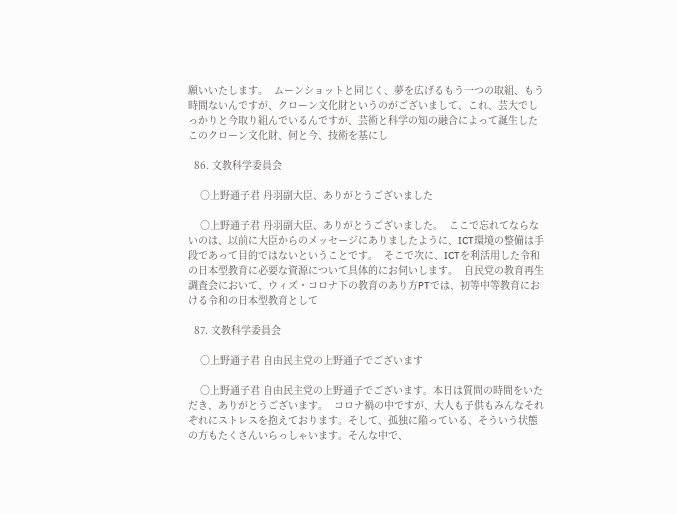願いいたします。  ムーンショットと同じく、夢を広げるもう一つの取組、もう時間ないんですが、クローン文化財というのがございまして、これ、芸大でしっかりと今取り組んでいるんですが、芸術と科学の知の融合によって誕生したこのクローン文化財、何と今、技術を基にし

  86. 文教科学委員会

    ○上野通子君 丹羽副大臣、ありがとうございました

    ○上野通子君 丹羽副大臣、ありがとうございました。  ここで忘れてならないのは、以前に大臣からのメッセージにありましたように、ICT環境の整備は手段であって目的ではないということです。  そこで次に、ICTを利活用した令和の日本型教育に必要な資源について具体的にお伺いします。  自民党の教育再生調査会において、ウィズ・コロナ下の教育のあり方PTでは、初等中等教育における令和の日本型教育として

  87. 文教科学委員会

    ○上野通子君 自由民主党の上野通子でございます

    ○上野通子君 自由民主党の上野通子でございます。本日は質問の時間をいただき、ありがとうございます。  コロナ禍の中ですが、大人も子供もみんなそれぞれにストレスを抱えております。そして、孤独に陥っている、そういう状態の方もたくさんいらっしゃいます。そんな中で、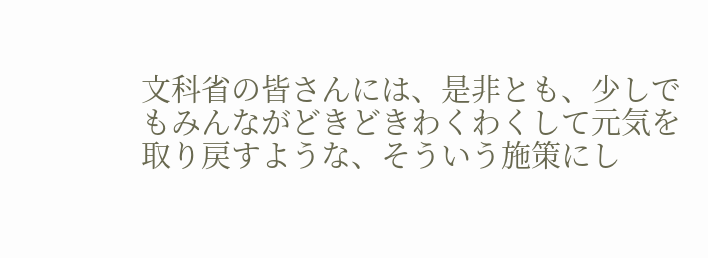文科省の皆さんには、是非とも、少しでもみんながどきどきわくわくして元気を取り戻すような、そういう施策にし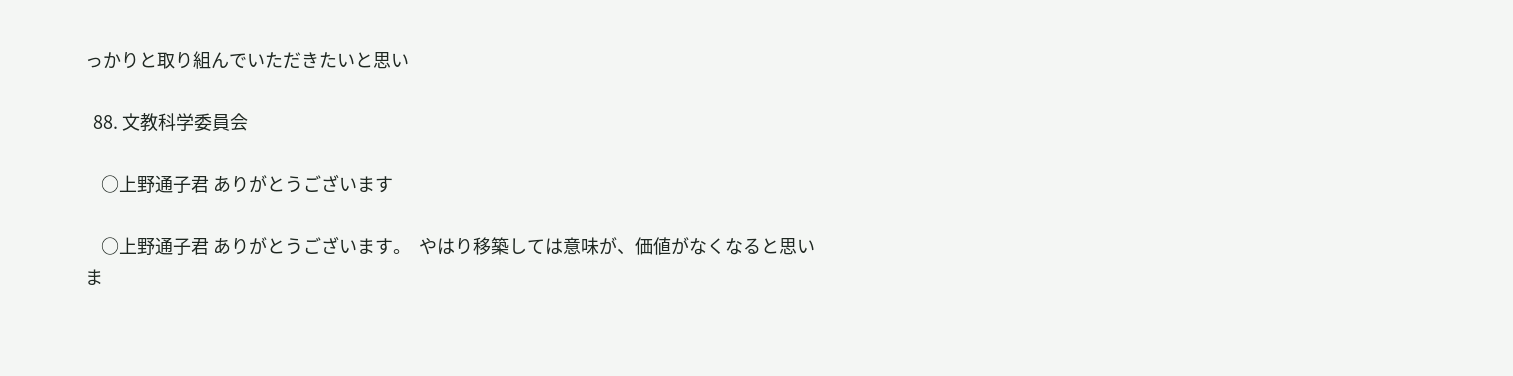っかりと取り組んでいただきたいと思い

  88. 文教科学委員会

    ○上野通子君 ありがとうございます

    ○上野通子君 ありがとうございます。  やはり移築しては意味が、価値がなくなると思いま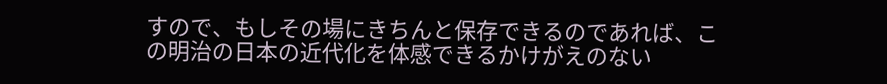すので、もしその場にきちんと保存できるのであれば、この明治の日本の近代化を体感できるかけがえのない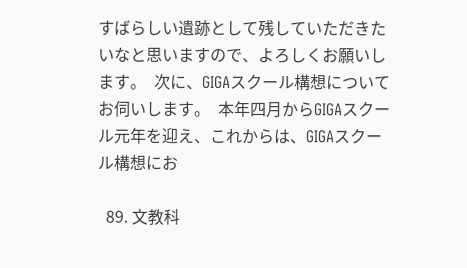すばらしい遺跡として残していただきたいなと思いますので、よろしくお願いします。  次に、GIGAスクール構想についてお伺いします。  本年四月からGIGAスクール元年を迎え、これからは、GIGAスクール構想にお

  89. 文教科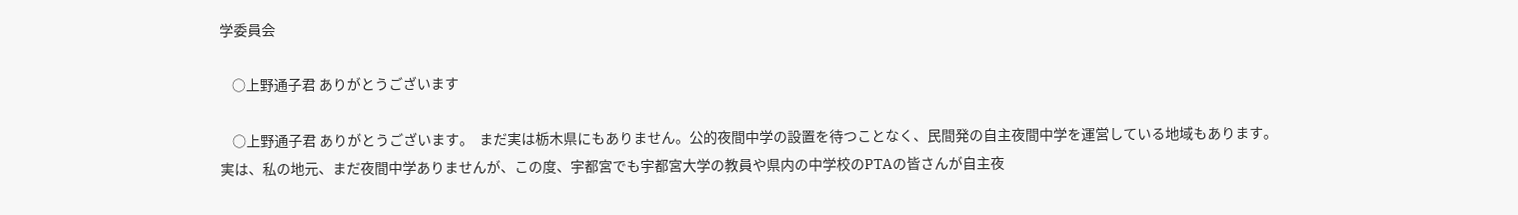学委員会

    ○上野通子君 ありがとうございます

    ○上野通子君 ありがとうございます。  まだ実は栃木県にもありません。公的夜間中学の設置を待つことなく、民間発の自主夜間中学を運営している地域もあります。実は、私の地元、まだ夜間中学ありませんが、この度、宇都宮でも宇都宮大学の教員や県内の中学校のPTAの皆さんが自主夜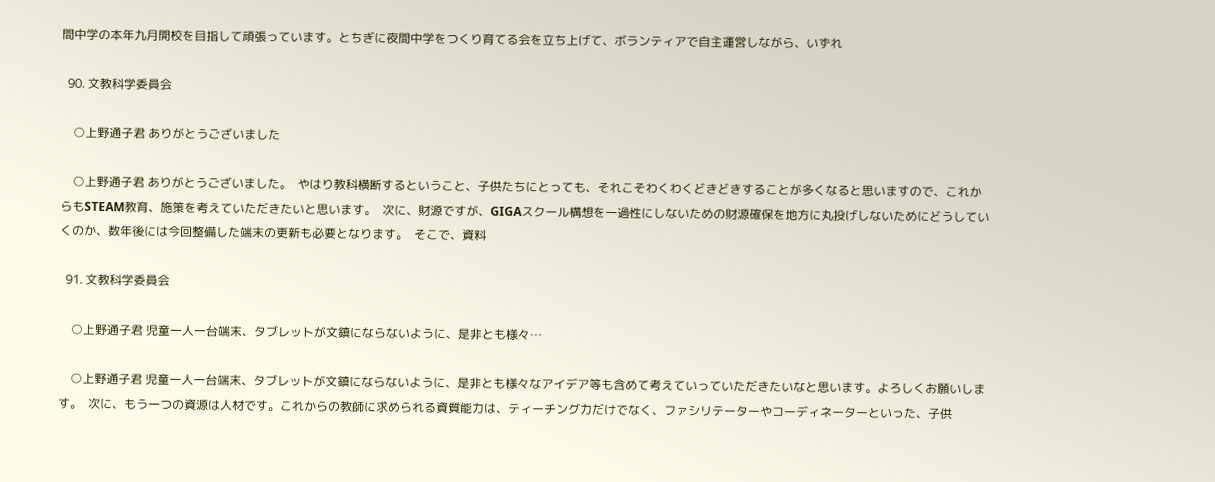間中学の本年九月開校を目指して頑張っています。とちぎに夜間中学をつくり育てる会を立ち上げて、ボランティアで自主運営しながら、いずれ

  90. 文教科学委員会

    ○上野通子君 ありがとうございました

    ○上野通子君 ありがとうございました。  やはり教科横断するということ、子供たちにとっても、それこそわくわくどきどきすることが多くなると思いますので、これからもSTEAM教育、施策を考えていただきたいと思います。  次に、財源ですが、GIGAスクール構想を一過性にしないための財源確保を地方に丸投げしないためにどうしていくのか、数年後には今回整備した端末の更新も必要となります。  そこで、資料

  91. 文教科学委員会

    ○上野通子君 児童一人一台端末、タブレットが文鎮にならないように、是非とも様々…

    ○上野通子君 児童一人一台端末、タブレットが文鎮にならないように、是非とも様々なアイデア等も含めて考えていっていただきたいなと思います。よろしくお願いします。  次に、もう一つの資源は人材です。これからの教師に求められる資質能力は、ティーチング力だけでなく、ファシリテーターやコーディネーターといった、子供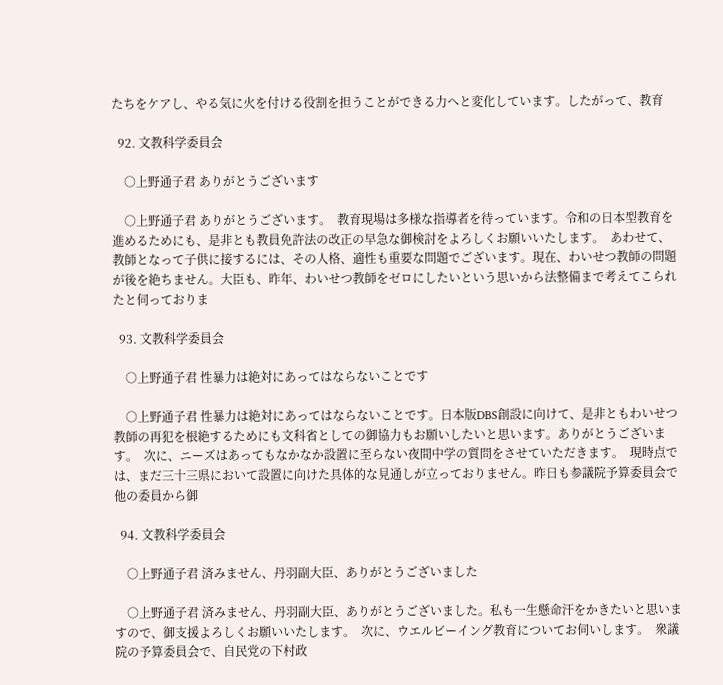たちをケアし、やる気に火を付ける役割を担うことができる力へと変化しています。したがって、教育

  92. 文教科学委員会

    ○上野通子君 ありがとうございます

    ○上野通子君 ありがとうございます。  教育現場は多様な指導者を待っています。令和の日本型教育を進めるためにも、是非とも教員免許法の改正の早急な御検討をよろしくお願いいたします。  あわせて、教師となって子供に接するには、その人格、適性も重要な問題でございます。現在、わいせつ教師の問題が後を絶ちません。大臣も、昨年、わいせつ教師をゼロにしたいという思いから法整備まで考えてこられたと伺っておりま

  93. 文教科学委員会

    ○上野通子君 性暴力は絶対にあってはならないことです

    ○上野通子君 性暴力は絶対にあってはならないことです。日本版DBS創設に向けて、是非ともわいせつ教師の再犯を根絶するためにも文科省としての御協力もお願いしたいと思います。ありがとうございます。  次に、ニーズはあってもなかなか設置に至らない夜間中学の質問をさせていただきます。  現時点では、まだ三十三県において設置に向けた具体的な見通しが立っておりません。昨日も参議院予算委員会で他の委員から御

  94. 文教科学委員会

    ○上野通子君 済みません、丹羽副大臣、ありがとうございました

    ○上野通子君 済みません、丹羽副大臣、ありがとうございました。私も一生懸命汗をかきたいと思いますので、御支援よろしくお願いいたします。  次に、ウエルビーイング教育についてお伺いします。  衆議院の予算委員会で、自民党の下村政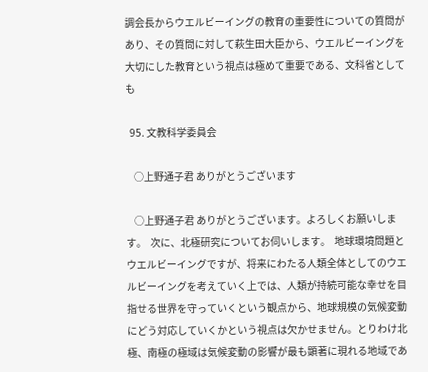調会長からウエルビーイングの教育の重要性についての質問があり、その質問に対して萩生田大臣から、ウエルビーイングを大切にした教育という視点は極めて重要である、文科省としても

  95. 文教科学委員会

    ○上野通子君 ありがとうございます

    ○上野通子君 ありがとうございます。よろしくお願いします。  次に、北極研究についてお伺いします。  地球環境問題とウエルビーイングですが、将来にわたる人類全体としてのウエルビーイングを考えていく上では、人類が持続可能な幸せを目指せる世界を守っていくという観点から、地球規模の気候変動にどう対応していくかという視点は欠かせません。とりわけ北極、南極の極域は気候変動の影響が最も顕著に現れる地域であ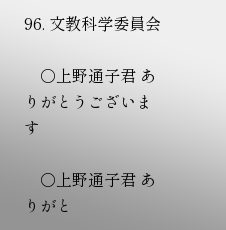96. 文教科学委員会

    ○上野通子君 ありがとうございます

    ○上野通子君 ありがと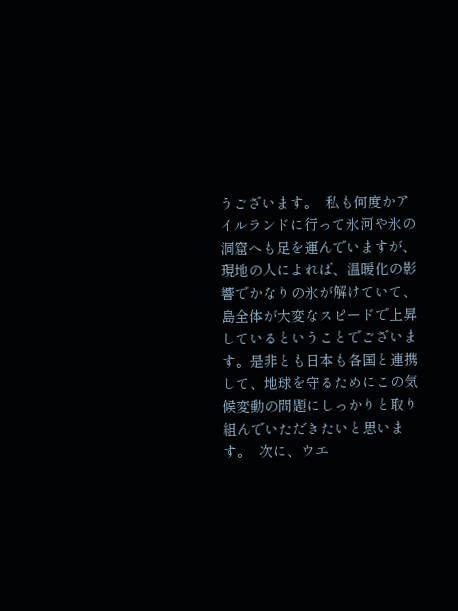うございます。  私も何度かアイルランドに行って氷河や氷の洞窟へも足を運んでいますが、現地の人によれば、温暖化の影響でかなりの氷が解けていて、島全体が大変なスピードで上昇しているということでございます。是非とも日本も各国と連携して、地球を守るためにこの気候変動の問題にしっかりと取り組んでいただきたいと思います。  次に、ウエ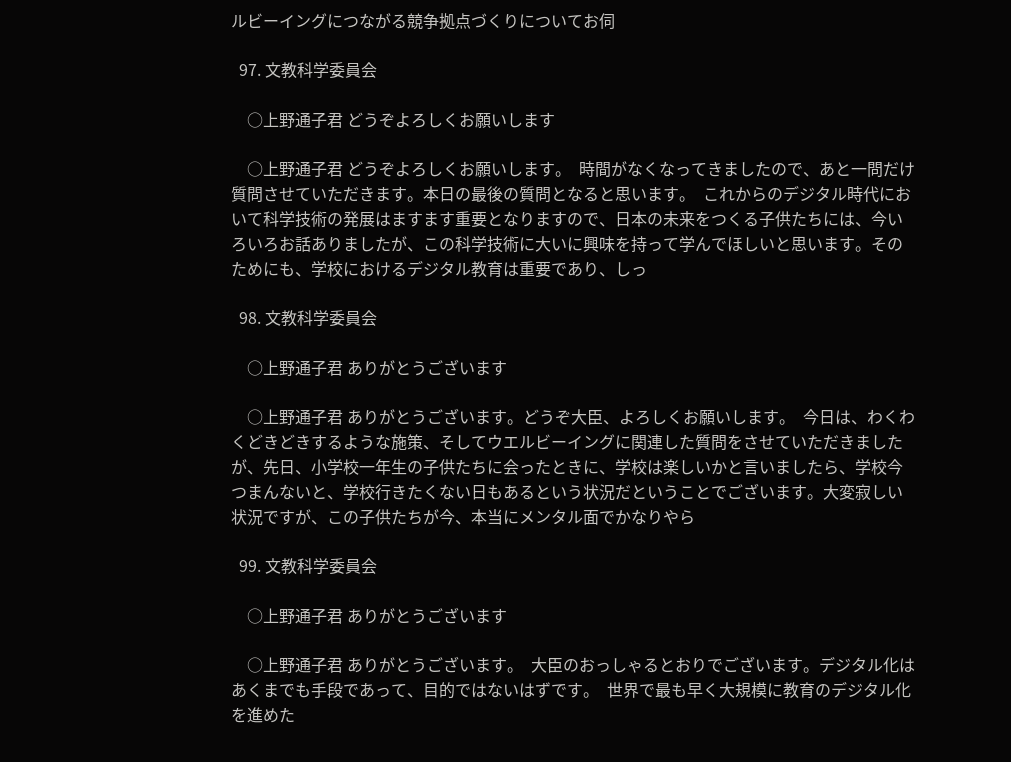ルビーイングにつながる競争拠点づくりについてお伺

  97. 文教科学委員会

    ○上野通子君 どうぞよろしくお願いします

    ○上野通子君 どうぞよろしくお願いします。  時間がなくなってきましたので、あと一問だけ質問させていただきます。本日の最後の質問となると思います。  これからのデジタル時代において科学技術の発展はますます重要となりますので、日本の未来をつくる子供たちには、今いろいろお話ありましたが、この科学技術に大いに興味を持って学んでほしいと思います。そのためにも、学校におけるデジタル教育は重要であり、しっ

  98. 文教科学委員会

    ○上野通子君 ありがとうございます

    ○上野通子君 ありがとうございます。どうぞ大臣、よろしくお願いします。  今日は、わくわくどきどきするような施策、そしてウエルビーイングに関連した質問をさせていただきましたが、先日、小学校一年生の子供たちに会ったときに、学校は楽しいかと言いましたら、学校今つまんないと、学校行きたくない日もあるという状況だということでございます。大変寂しい状況ですが、この子供たちが今、本当にメンタル面でかなりやら

  99. 文教科学委員会

    ○上野通子君 ありがとうございます

    ○上野通子君 ありがとうございます。  大臣のおっしゃるとおりでございます。デジタル化はあくまでも手段であって、目的ではないはずです。  世界で最も早く大規模に教育のデジタル化を進めた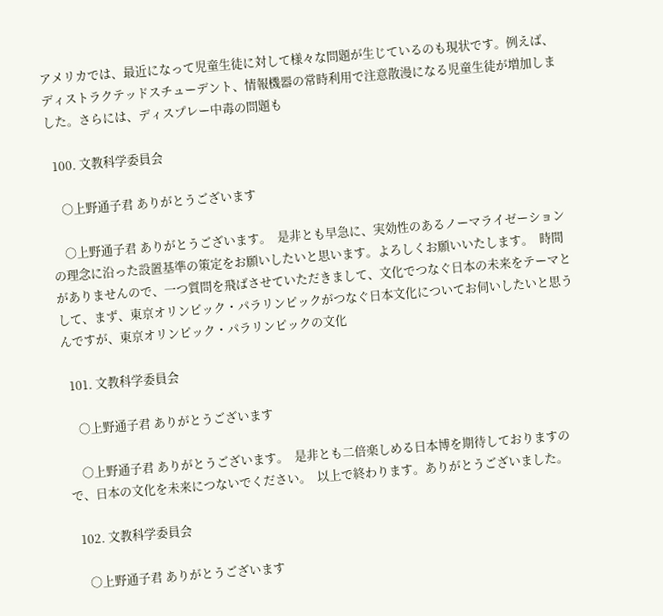アメリカでは、最近になって児童生徒に対して様々な問題が生じているのも現状です。例えば、ディストラクテッドスチューデント、情報機器の常時利用で注意散漫になる児童生徒が増加しました。さらには、ディスプレー中毒の問題も

  100. 文教科学委員会

    ○上野通子君 ありがとうございます

    ○上野通子君 ありがとうございます。  是非とも早急に、実効性のあるノーマライゼーションの理念に沿った設置基準の策定をお願いしたいと思います。よろしくお願いいたします。  時間がありませんので、一つ質問を飛ばさせていただきまして、文化でつなぐ日本の未来をテーマとして、まず、東京オリンピック・パラリンピックがつなぐ日本文化についてお伺いしたいと思うんですが、東京オリンピック・パラリンピックの文化

  101. 文教科学委員会

    ○上野通子君 ありがとうございます

    ○上野通子君 ありがとうございます。  是非とも二倍楽しめる日本博を期待しておりますので、日本の文化を未来につないでください。  以上で終わります。ありがとうございました。

  102. 文教科学委員会

    ○上野通子君 ありがとうございます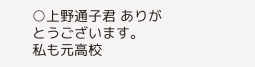○上野通子君 ありがとうございます。  私も元高校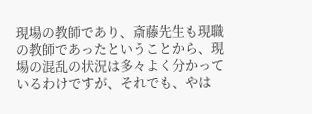現場の教師であり、斎藤先生も現職の教師であったということから、現場の混乱の状況は多々よく分かっているわけですが、それでも、やは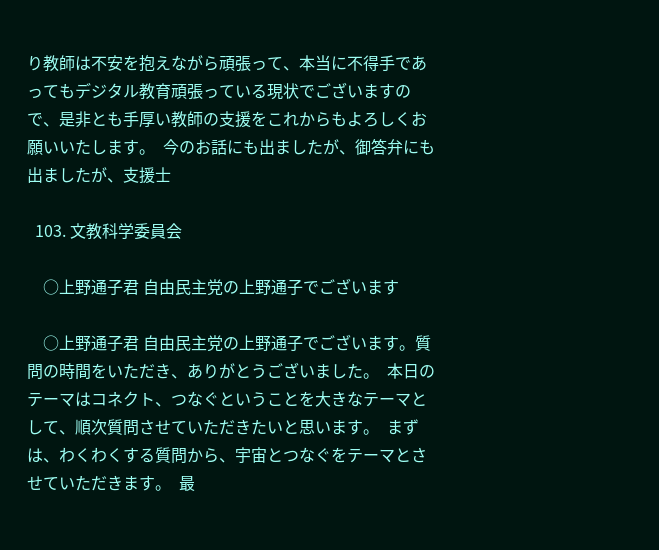り教師は不安を抱えながら頑張って、本当に不得手であってもデジタル教育頑張っている現状でございますので、是非とも手厚い教師の支援をこれからもよろしくお願いいたします。  今のお話にも出ましたが、御答弁にも出ましたが、支援士

  103. 文教科学委員会

    ○上野通子君 自由民主党の上野通子でございます

    ○上野通子君 自由民主党の上野通子でございます。質問の時間をいただき、ありがとうございました。  本日のテーマはコネクト、つなぐということを大きなテーマとして、順次質問させていただきたいと思います。  まずは、わくわくする質問から、宇宙とつなぐをテーマとさせていただきます。  最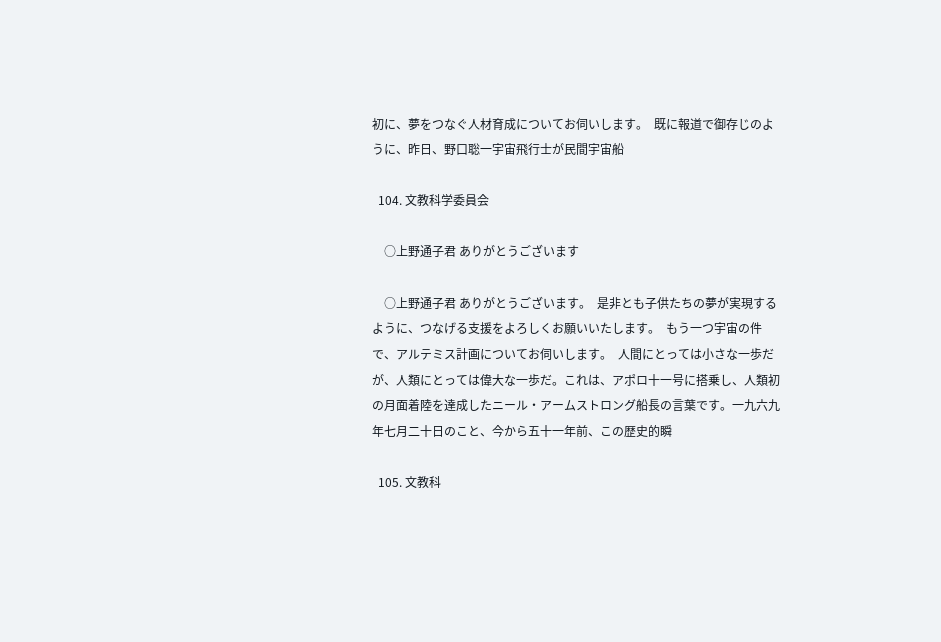初に、夢をつなぐ人材育成についてお伺いします。  既に報道で御存じのように、昨日、野口聡一宇宙飛行士が民間宇宙船

  104. 文教科学委員会

    ○上野通子君 ありがとうございます

    ○上野通子君 ありがとうございます。  是非とも子供たちの夢が実現するように、つなげる支援をよろしくお願いいたします。  もう一つ宇宙の件で、アルテミス計画についてお伺いします。  人間にとっては小さな一歩だが、人類にとっては偉大な一歩だ。これは、アポロ十一号に搭乗し、人類初の月面着陸を達成したニール・アームストロング船長の言葉です。一九六九年七月二十日のこと、今から五十一年前、この歴史的瞬

  105. 文教科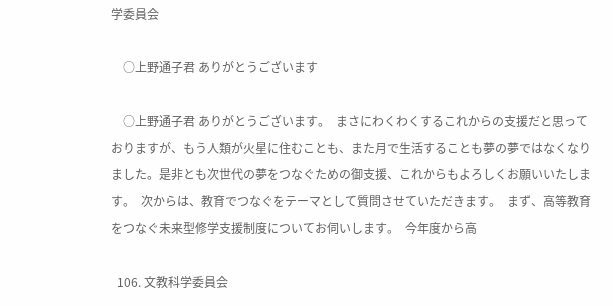学委員会

    ○上野通子君 ありがとうございます

    ○上野通子君 ありがとうございます。  まさにわくわくするこれからの支援だと思っておりますが、もう人類が火星に住むことも、また月で生活することも夢の夢ではなくなりました。是非とも次世代の夢をつなぐための御支援、これからもよろしくお願いいたします。  次からは、教育でつなぐをテーマとして質問させていただきます。  まず、高等教育をつなぐ未来型修学支援制度についてお伺いします。  今年度から高

  106. 文教科学委員会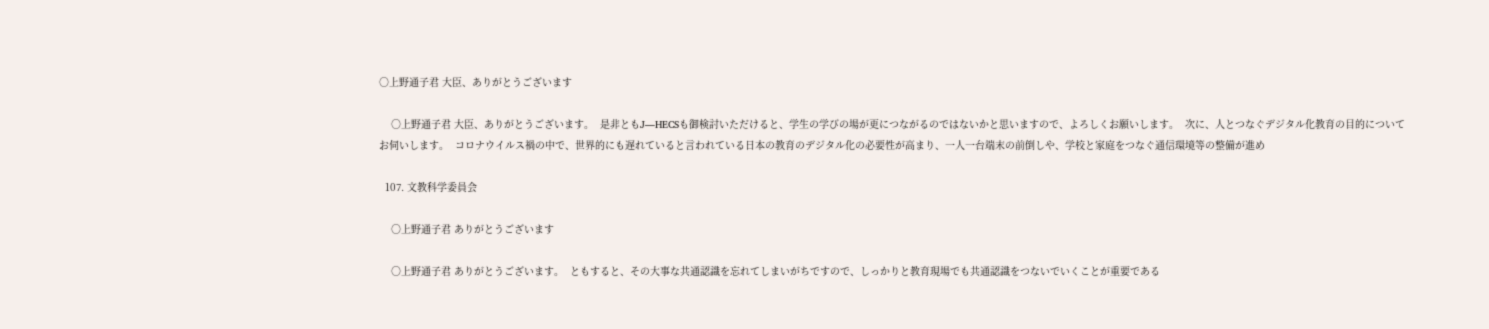○上野通子君 大臣、ありがとうございます

    ○上野通子君 大臣、ありがとうございます。  是非ともJ―HECSも御検討いただけると、学生の学びの場が更につながるのではないかと思いますので、よろしくお願いします。  次に、人とつなぐデジタル化教育の目的についてお伺いします。  コロナウイルス禍の中で、世界的にも遅れていると言われている日本の教育のデジタル化の必要性が高まり、一人一台端末の前倒しや、学校と家庭をつなぐ通信環境等の整備が進め

  107. 文教科学委員会

    ○上野通子君 ありがとうございます

    ○上野通子君 ありがとうございます。  ともすると、その大事な共通認識を忘れてしまいがちですので、しっかりと教育現場でも共通認識をつないでいくことが重要である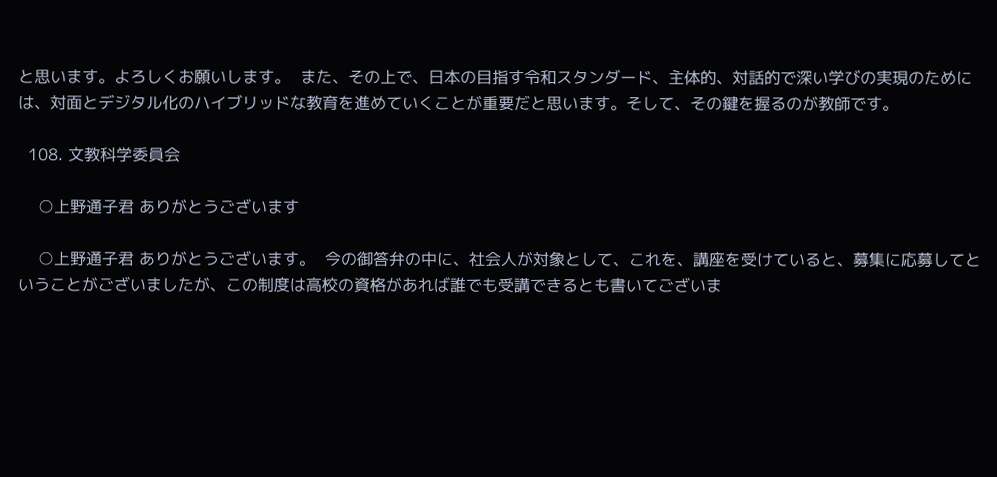と思います。よろしくお願いします。  また、その上で、日本の目指す令和スタンダード、主体的、対話的で深い学びの実現のためには、対面とデジタル化のハイブリッドな教育を進めていくことが重要だと思います。そして、その鍵を握るのが教師です。

  108. 文教科学委員会

    ○上野通子君 ありがとうございます

    ○上野通子君 ありがとうございます。  今の御答弁の中に、社会人が対象として、これを、講座を受けていると、募集に応募してということがございましたが、この制度は高校の資格があれば誰でも受講できるとも書いてございま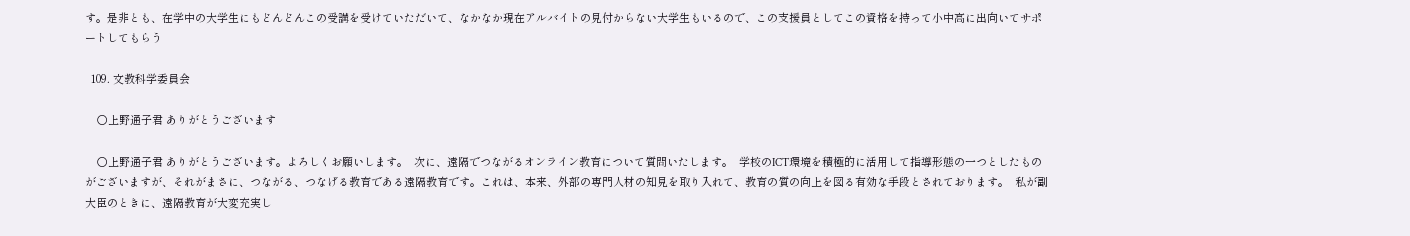す。是非とも、在学中の大学生にもどんどんこの受講を受けていただいて、なかなか現在アルバイトの見付からない大学生もいるので、この支援員としてこの資格を持って小中高に出向いてサポートしてもらう

  109. 文教科学委員会

    ○上野通子君 ありがとうございます

    ○上野通子君 ありがとうございます。よろしくお願いします。  次に、遠隔でつながるオンライン教育について質問いたします。  学校のICT環境を積極的に活用して指導形態の一つとしたものがございますが、それがまさに、つながる、つなげる教育である遠隔教育です。これは、本来、外部の専門人材の知見を取り入れて、教育の質の向上を図る有効な手段とされております。  私が副大臣のときに、遠隔教育が大変充実し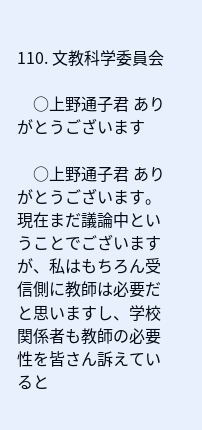110. 文教科学委員会

    ○上野通子君 ありがとうございます

    ○上野通子君 ありがとうございます。  現在まだ議論中ということでございますが、私はもちろん受信側に教師は必要だと思いますし、学校関係者も教師の必要性を皆さん訴えていると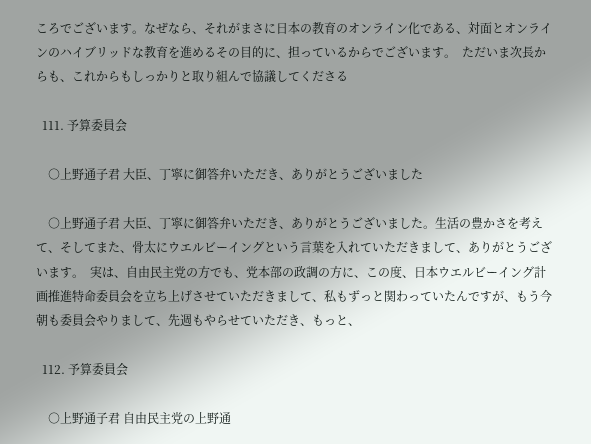ころでございます。なぜなら、それがまさに日本の教育のオンライン化である、対面とオンラインのハイブリッドな教育を進めるその目的に、担っているからでございます。  ただいま次長からも、これからもしっかりと取り組んで協議してくださる

  111. 予算委員会

    ○上野通子君 大臣、丁寧に御答弁いただき、ありがとうございました

    ○上野通子君 大臣、丁寧に御答弁いただき、ありがとうございました。生活の豊かさを考えて、そしてまた、骨太にウエルビーイングという言葉を入れていただきまして、ありがとうございます。  実は、自由民主党の方でも、党本部の政調の方に、この度、日本ウエルビーイング計画推進特命委員会を立ち上げさせていただきまして、私もずっと関わっていたんですが、もう今朝も委員会やりまして、先週もやらせていただき、もっと、

  112. 予算委員会

    ○上野通子君 自由民主党の上野通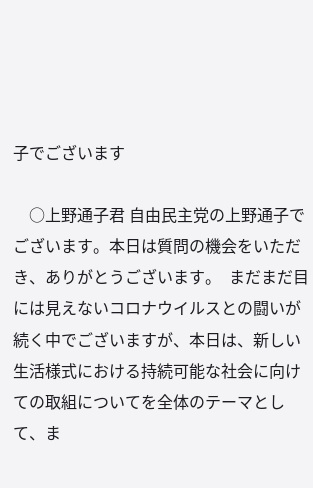子でございます

    ○上野通子君 自由民主党の上野通子でございます。本日は質問の機会をいただき、ありがとうございます。  まだまだ目には見えないコロナウイルスとの闘いが続く中でございますが、本日は、新しい生活様式における持続可能な社会に向けての取組についてを全体のテーマとして、ま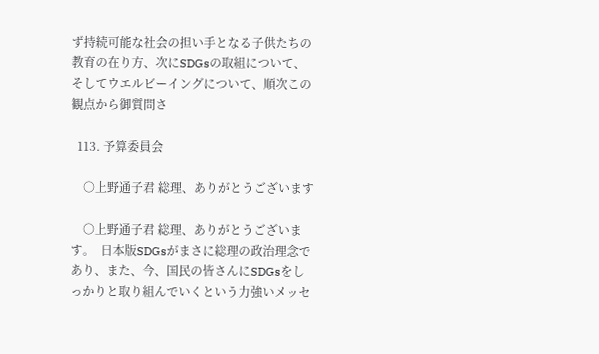ず持続可能な社会の担い手となる子供たちの教育の在り方、次にSDGsの取組について、そしてウエルビーイングについて、順次この観点から御質問さ

  113. 予算委員会

    ○上野通子君 総理、ありがとうございます

    ○上野通子君 総理、ありがとうございます。  日本版SDGsがまさに総理の政治理念であり、また、今、国民の皆さんにSDGsをしっかりと取り組んでいくという力強いメッセ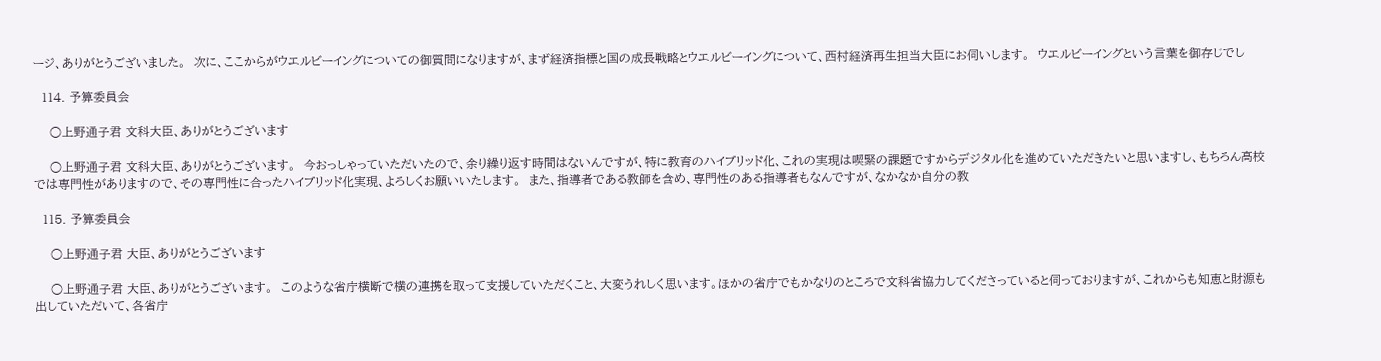ージ、ありがとうございました。  次に、ここからがウエルビーイングについての御質問になりますが、まず経済指標と国の成長戦略とウエルビーイングについて、西村経済再生担当大臣にお伺いします。  ウエルビーイングという言葉を御存じでし

  114. 予算委員会

    ○上野通子君 文科大臣、ありがとうございます

    ○上野通子君 文科大臣、ありがとうございます。  今おっしゃっていただいたので、余り繰り返す時間はないんですが、特に教育のハイブリッド化、これの実現は喫緊の課題ですからデジタル化を進めていただきたいと思いますし、もちろん高校では専門性がありますので、その専門性に合ったハイブリッド化実現、よろしくお願いいたします。  また、指導者である教師を含め、専門性のある指導者もなんですが、なかなか自分の教

  115. 予算委員会

    ○上野通子君 大臣、ありがとうございます

    ○上野通子君 大臣、ありがとうございます。  このような省庁横断で横の連携を取って支援していただくこと、大変うれしく思います。ほかの省庁でもかなりのところで文科省協力してくださっていると伺っておりますが、これからも知恵と財源も出していただいて、各省庁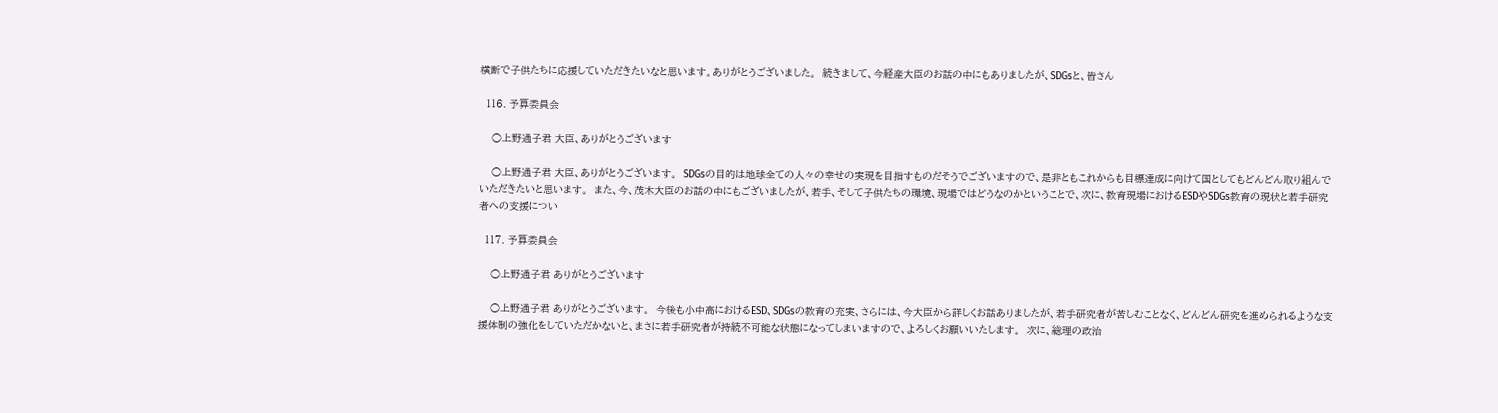横断で子供たちに応援していただきたいなと思います。ありがとうございました。  続きまして、今経産大臣のお話の中にもありましたが、SDGsと、皆さん

  116. 予算委員会

    ○上野通子君 大臣、ありがとうございます

    ○上野通子君 大臣、ありがとうございます。  SDGsの目的は地球全ての人々の幸せの実現を目指すものだそうでございますので、是非ともこれからも目標達成に向けて国としてもどんどん取り組んでいただきたいと思います。  また、今、茂木大臣のお話の中にもございましたが、若手、そして子供たちの環境、現場ではどうなのかということで、次に、教育現場におけるESDやSDGs教育の現状と若手研究者への支援につい

  117. 予算委員会

    ○上野通子君 ありがとうございます

    ○上野通子君 ありがとうございます。  今後も小中高におけるESD、SDGsの教育の充実、さらには、今大臣から詳しくお話ありましたが、若手研究者が苦しむことなく、どんどん研究を進められるような支援体制の強化をしていただかないと、まさに若手研究者が持続不可能な状態になってしまいますので、よろしくお願いいたします。  次に、総理の政治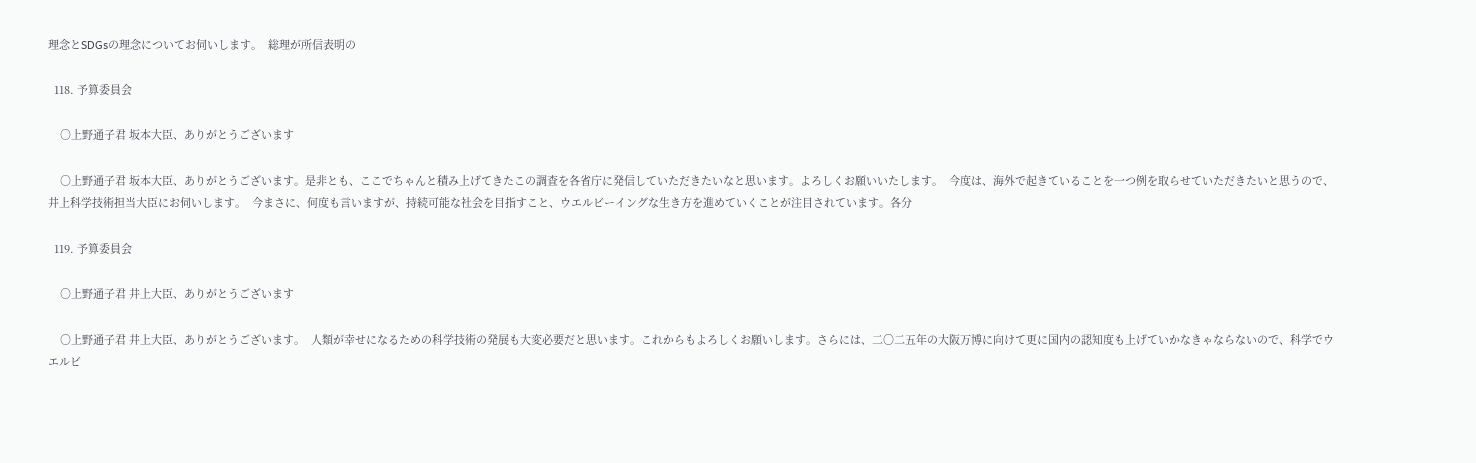理念とSDGsの理念についてお伺いします。  総理が所信表明の

  118. 予算委員会

    ○上野通子君 坂本大臣、ありがとうございます

    ○上野通子君 坂本大臣、ありがとうございます。是非とも、ここでちゃんと積み上げてきたこの調査を各省庁に発信していただきたいなと思います。よろしくお願いいたします。  今度は、海外で起きていることを一つ例を取らせていただきたいと思うので、井上科学技術担当大臣にお伺いします。  今まさに、何度も言いますが、持続可能な社会を目指すこと、ウエルビーイングな生き方を進めていくことが注目されています。各分

  119. 予算委員会

    ○上野通子君 井上大臣、ありがとうございます

    ○上野通子君 井上大臣、ありがとうございます。  人類が幸せになるための科学技術の発展も大変必要だと思います。これからもよろしくお願いします。さらには、二〇二五年の大阪万博に向けて更に国内の認知度も上げていかなきゃならないので、科学でウエルビ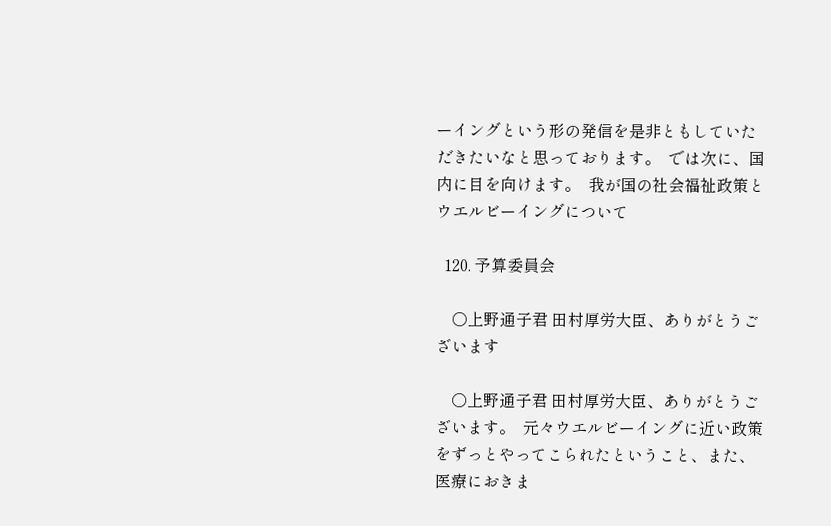ーイングという形の発信を是非ともしていただきたいなと思っております。  では次に、国内に目を向けます。  我が国の社会福祉政策とウエルビーイングについて

  120. 予算委員会

    ○上野通子君 田村厚労大臣、ありがとうございます

    ○上野通子君 田村厚労大臣、ありがとうございます。  元々ウエルビーイングに近い政策をずっとやってこられたということ、また、医療におきま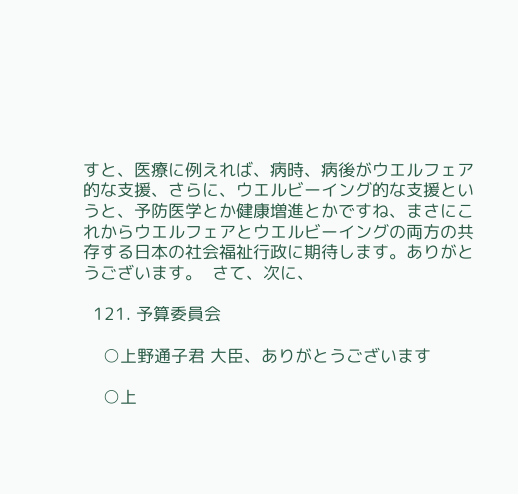すと、医療に例えれば、病時、病後がウエルフェア的な支援、さらに、ウエルビーイング的な支援というと、予防医学とか健康増進とかですね、まさにこれからウエルフェアとウエルビーイングの両方の共存する日本の社会福祉行政に期待します。ありがとうございます。  さて、次に、

  121. 予算委員会

    ○上野通子君 大臣、ありがとうございます

    ○上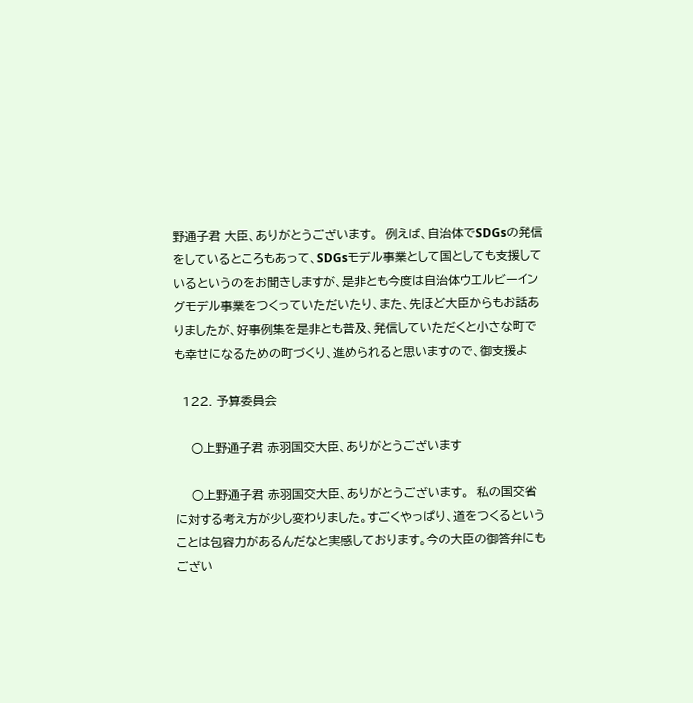野通子君 大臣、ありがとうございます。  例えば、自治体でSDGsの発信をしているところもあって、SDGsモデル事業として国としても支援しているというのをお聞きしますが、是非とも今度は自治体ウエルビーイングモデル事業をつくっていただいたり、また、先ほど大臣からもお話ありましたが、好事例集を是非とも普及、発信していただくと小さな町でも幸せになるための町づくり、進められると思いますので、御支援よ

  122. 予算委員会

    ○上野通子君 赤羽国交大臣、ありがとうございます

    ○上野通子君 赤羽国交大臣、ありがとうございます。  私の国交省に対する考え方が少し変わりました。すごくやっぱり、道をつくるということは包容力があるんだなと実感しております。今の大臣の御答弁にもござい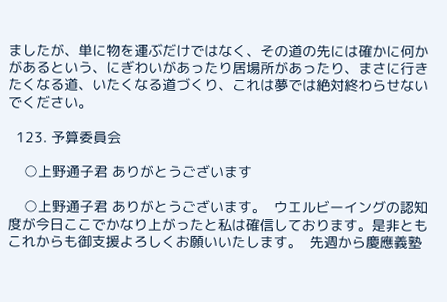ましたが、単に物を運ぶだけではなく、その道の先には確かに何かがあるという、にぎわいがあったり居場所があったり、まさに行きたくなる道、いたくなる道づくり、これは夢では絶対終わらせないでください。

  123. 予算委員会

    ○上野通子君 ありがとうございます

    ○上野通子君 ありがとうございます。  ウエルビーイングの認知度が今日ここでかなり上がったと私は確信しております。是非ともこれからも御支援よろしくお願いいたします。  先週から慶應義塾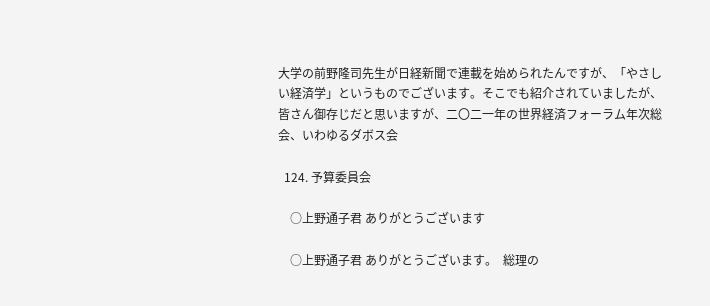大学の前野隆司先生が日経新聞で連載を始められたんですが、「やさしい経済学」というものでございます。そこでも紹介されていましたが、皆さん御存じだと思いますが、二〇二一年の世界経済フォーラム年次総会、いわゆるダボス会

  124. 予算委員会

    ○上野通子君 ありがとうございます

    ○上野通子君 ありがとうございます。  総理の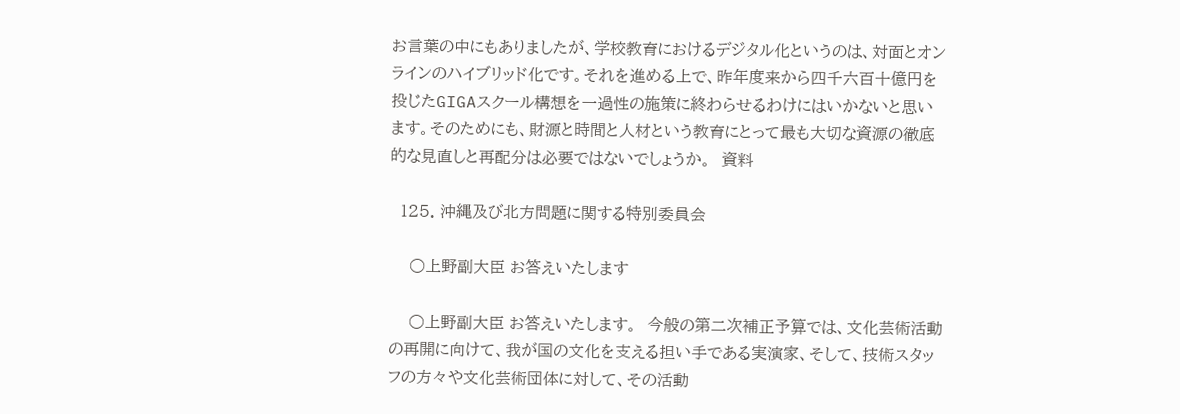お言葉の中にもありましたが、学校教育におけるデジタル化というのは、対面とオンラインのハイブリッド化です。それを進める上で、昨年度来から四千六百十億円を投じたGIGAスクール構想を一過性の施策に終わらせるわけにはいかないと思います。そのためにも、財源と時間と人材という教育にとって最も大切な資源の徹底的な見直しと再配分は必要ではないでしょうか。  資料

  125. 沖縄及び北方問題に関する特別委員会

    ○上野副大臣 お答えいたします

    ○上野副大臣 お答えいたします。  今般の第二次補正予算では、文化芸術活動の再開に向けて、我が国の文化を支える担い手である実演家、そして、技術スタッフの方々や文化芸術団体に対して、その活動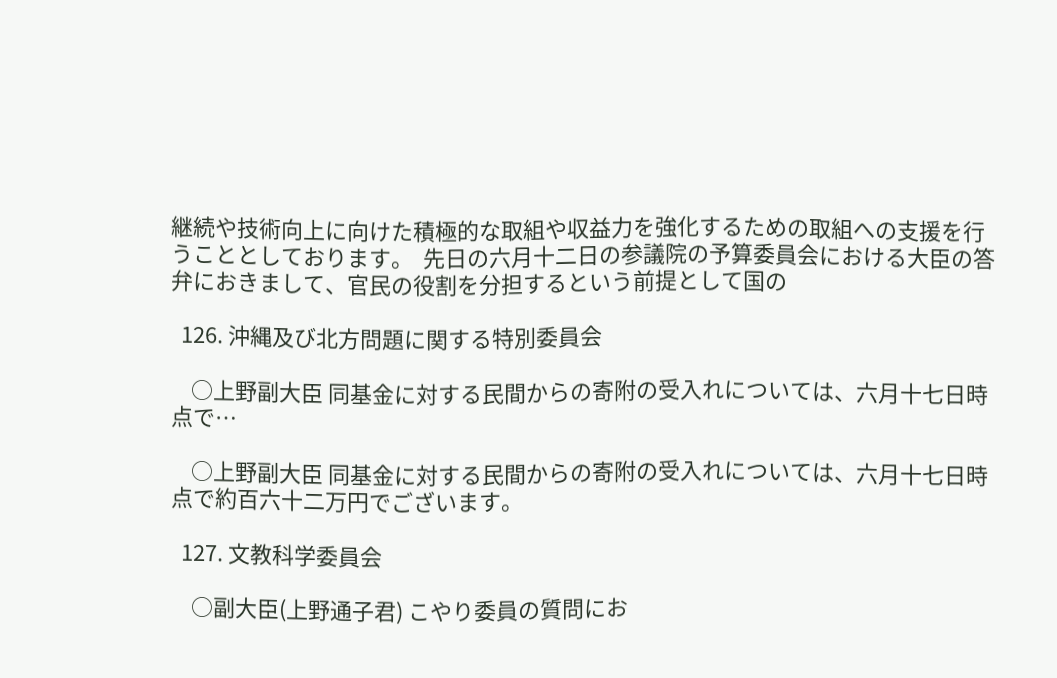継続や技術向上に向けた積極的な取組や収益力を強化するための取組への支援を行うこととしております。  先日の六月十二日の参議院の予算委員会における大臣の答弁におきまして、官民の役割を分担するという前提として国の

  126. 沖縄及び北方問題に関する特別委員会

    ○上野副大臣 同基金に対する民間からの寄附の受入れについては、六月十七日時点で…

    ○上野副大臣 同基金に対する民間からの寄附の受入れについては、六月十七日時点で約百六十二万円でございます。

  127. 文教科学委員会

    ○副大臣(上野通子君) こやり委員の質問にお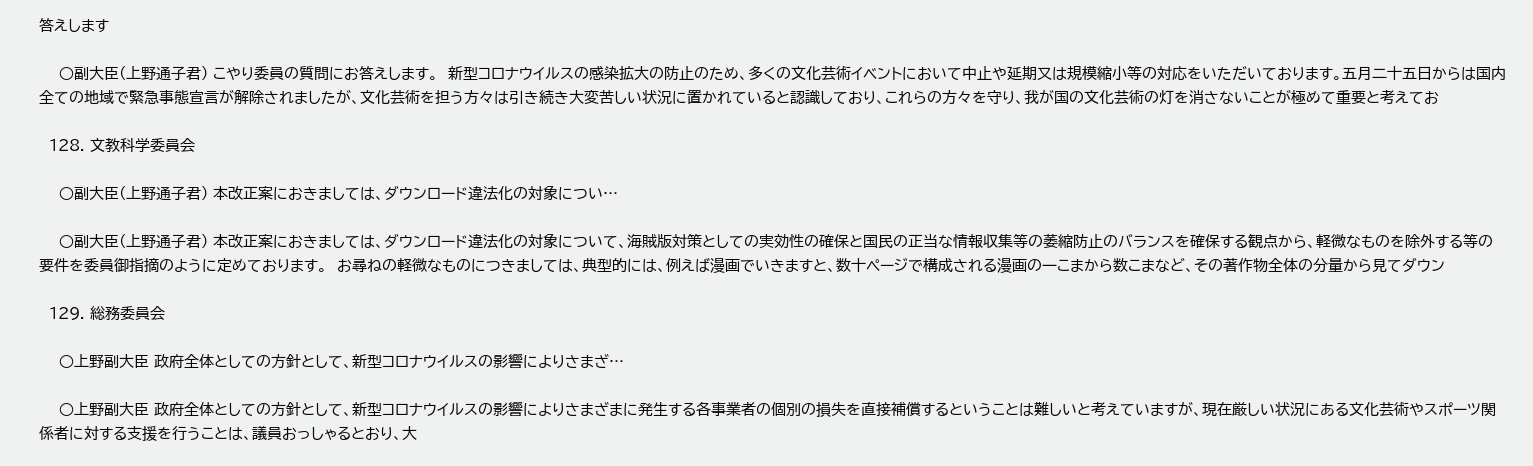答えします

    ○副大臣(上野通子君) こやり委員の質問にお答えします。  新型コロナウイルスの感染拡大の防止のため、多くの文化芸術イベントにおいて中止や延期又は規模縮小等の対応をいただいております。五月二十五日からは国内全ての地域で緊急事態宣言が解除されましたが、文化芸術を担う方々は引き続き大変苦しい状況に置かれていると認識しており、これらの方々を守り、我が国の文化芸術の灯を消さないことが極めて重要と考えてお

  128. 文教科学委員会

    ○副大臣(上野通子君) 本改正案におきましては、ダウンロード違法化の対象につい…

    ○副大臣(上野通子君) 本改正案におきましては、ダウンロード違法化の対象について、海賊版対策としての実効性の確保と国民の正当な情報収集等の萎縮防止のバランスを確保する観点から、軽微なものを除外する等の要件を委員御指摘のように定めております。  お尋ねの軽微なものにつきましては、典型的には、例えば漫画でいきますと、数十ページで構成される漫画の一こまから数こまなど、その著作物全体の分量から見てダウン

  129. 総務委員会

    ○上野副大臣 政府全体としての方針として、新型コロナウイルスの影響によりさまざ…

    ○上野副大臣 政府全体としての方針として、新型コロナウイルスの影響によりさまざまに発生する各事業者の個別の損失を直接補償するということは難しいと考えていますが、現在厳しい状況にある文化芸術やスポーツ関係者に対する支援を行うことは、議員おっしゃるとおり、大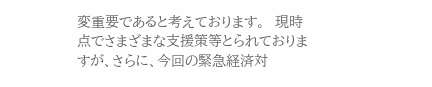変重要であると考えております。  現時点でさまざまな支援策等とられておりますが、さらに、今回の緊急経済対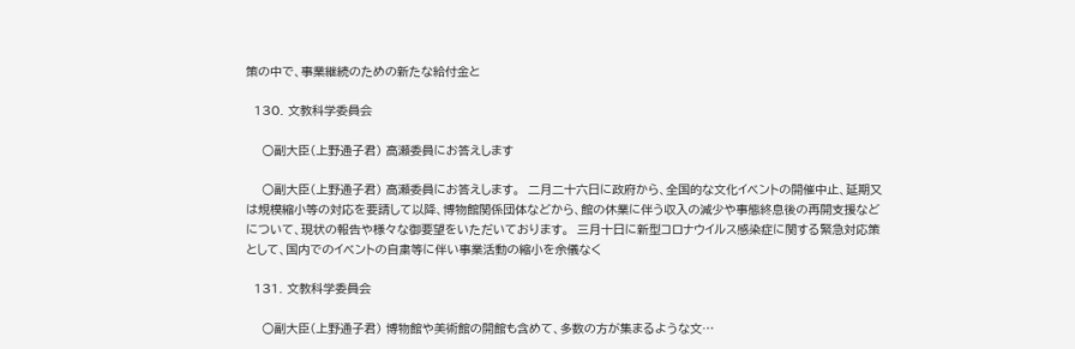策の中で、事業継続のための新たな給付金と

  130. 文教科学委員会

    ○副大臣(上野通子君) 高瀬委員にお答えします

    ○副大臣(上野通子君) 高瀬委員にお答えします。  二月二十六日に政府から、全国的な文化イベントの開催中止、延期又は規模縮小等の対応を要請して以降、博物館関係団体などから、館の休業に伴う収入の減少や事態終息後の再開支援などについて、現状の報告や様々な御要望をいただいております。  三月十日に新型コロナウイルス感染症に関する緊急対応策として、国内でのイベントの自粛等に伴い事業活動の縮小を余儀なく

  131. 文教科学委員会

    ○副大臣(上野通子君) 博物館や美術館の開館も含めて、多数の方が集まるような文…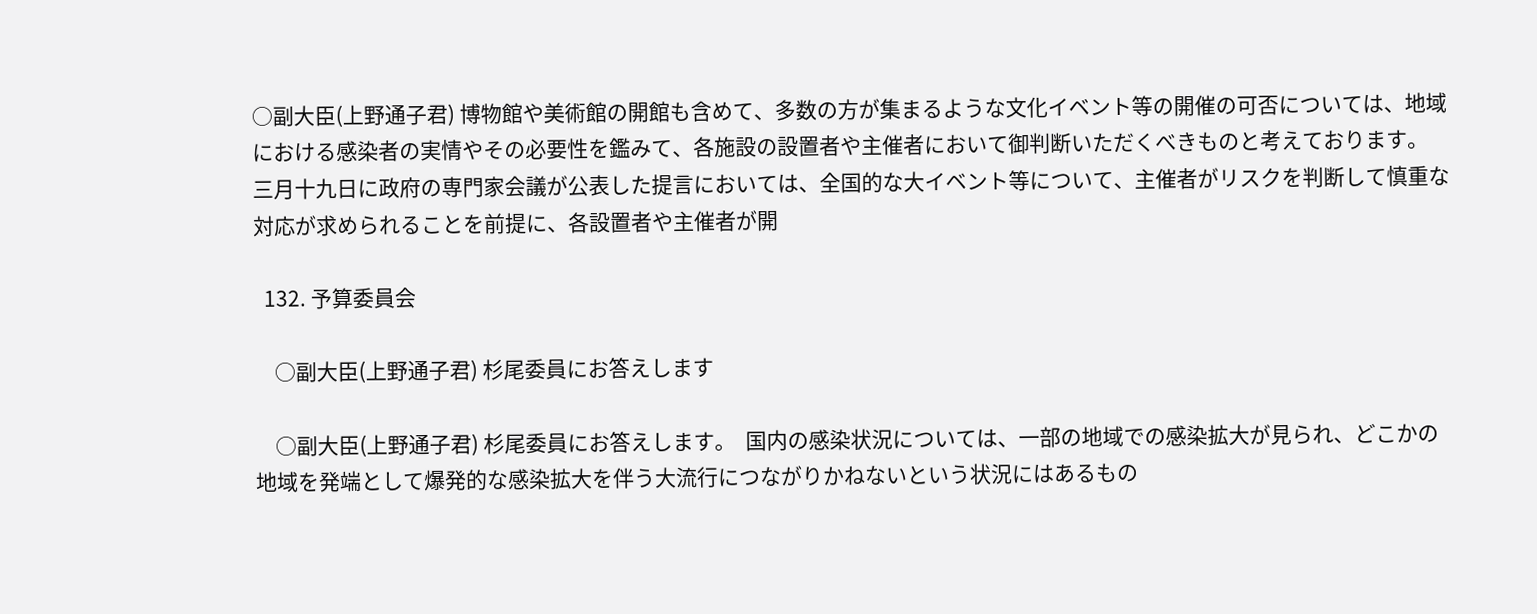○副大臣(上野通子君) 博物館や美術館の開館も含めて、多数の方が集まるような文化イベント等の開催の可否については、地域における感染者の実情やその必要性を鑑みて、各施設の設置者や主催者において御判断いただくべきものと考えております。  三月十九日に政府の専門家会議が公表した提言においては、全国的な大イベント等について、主催者がリスクを判断して慎重な対応が求められることを前提に、各設置者や主催者が開

  132. 予算委員会

    ○副大臣(上野通子君) 杉尾委員にお答えします

    ○副大臣(上野通子君) 杉尾委員にお答えします。  国内の感染状況については、一部の地域での感染拡大が見られ、どこかの地域を発端として爆発的な感染拡大を伴う大流行につながりかねないという状況にはあるもの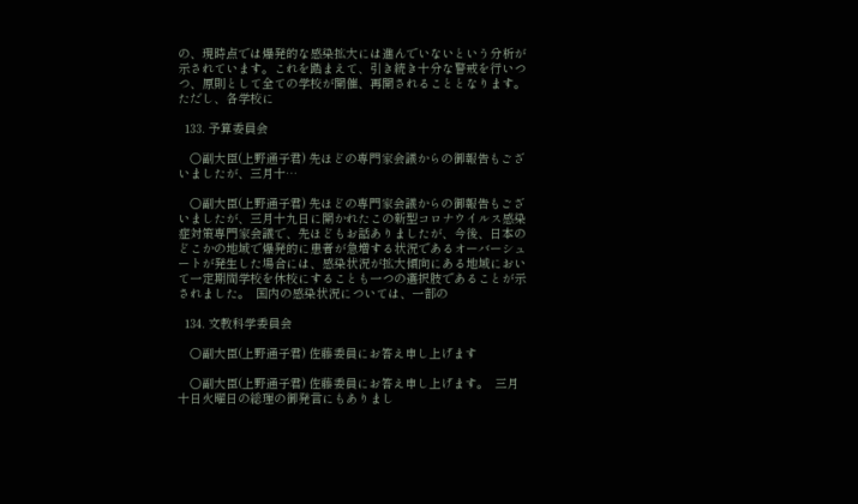の、現時点では爆発的な感染拡大には進んでいないという分析が示されています。これを踏まえて、引き続き十分な警戒を行いつつ、原則として全ての学校が開催、再開されることとなります。  ただし、各学校に

  133. 予算委員会

    ○副大臣(上野通子君) 先ほどの専門家会議からの御報告もございましたが、三月十…

    ○副大臣(上野通子君) 先ほどの専門家会議からの御報告もございましたが、三月十九日に開かれたこの新型コロナウイルス感染症対策専門家会議で、先ほどもお話ありましたが、今後、日本のどこかの地域で爆発的に患者が急増する状況であるオーバーシュートが発生した場合には、感染状況が拡大傾向にある地域において一定期間学校を休校にすることも一つの選択肢であることが示されました。  国内の感染状況については、一部の

  134. 文教科学委員会

    ○副大臣(上野通子君) 佐藤委員にお答え申し上げます

    ○副大臣(上野通子君) 佐藤委員にお答え申し上げます。  三月十日火曜日の総理の御発言にもありまし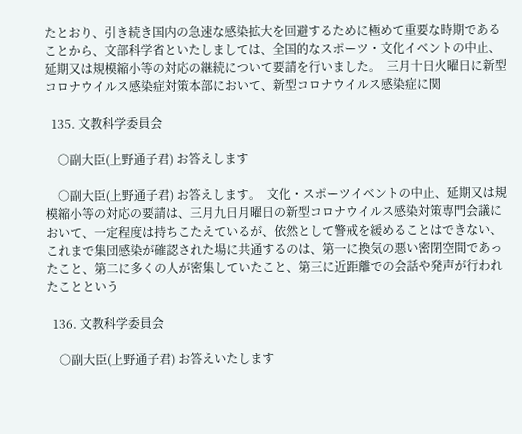たとおり、引き続き国内の急速な感染拡大を回避するために極めて重要な時期であることから、文部科学省といたしましては、全国的なスポーツ・文化イベントの中止、延期又は規模縮小等の対応の継続について要請を行いました。  三月十日火曜日に新型コロナウイルス感染症対策本部において、新型コロナウイルス感染症に関

  135. 文教科学委員会

    ○副大臣(上野通子君) お答えします

    ○副大臣(上野通子君) お答えします。  文化・スポーツイベントの中止、延期又は規模縮小等の対応の要請は、三月九日月曜日の新型コロナウイルス感染対策専門会議において、一定程度は持ちこたえているが、依然として警戒を緩めることはできない、これまで集団感染が確認された場に共通するのは、第一に換気の悪い密閉空間であったこと、第二に多くの人が密集していたこと、第三に近距離での会話や発声が行われたことという

  136. 文教科学委員会

    ○副大臣(上野通子君) お答えいたします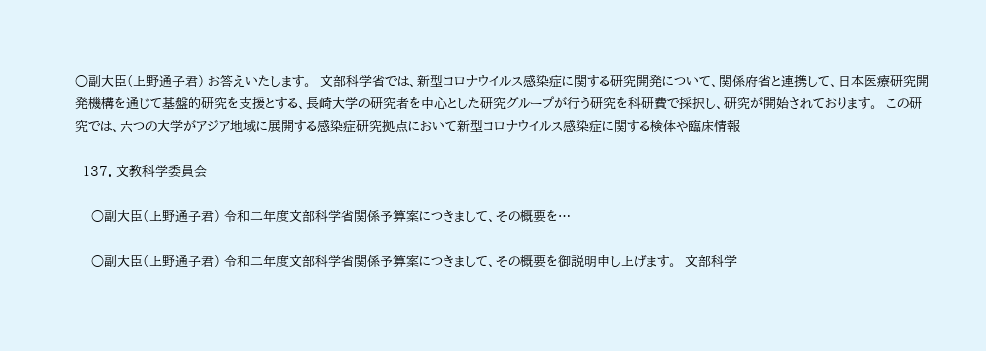○副大臣(上野通子君) お答えいたします。  文部科学省では、新型コロナウイルス感染症に関する研究開発について、関係府省と連携して、日本医療研究開発機構を通じて基盤的研究を支援とする、長崎大学の研究者を中心とした研究グループが行う研究を科研費で採択し、研究が開始されております。  この研究では、六つの大学がアジア地域に展開する感染症研究拠点において新型コロナウイルス感染症に関する検体や臨床情報

  137. 文教科学委員会

    ○副大臣(上野通子君) 令和二年度文部科学省関係予算案につきまして、その概要を…

    ○副大臣(上野通子君) 令和二年度文部科学省関係予算案につきまして、その概要を御説明申し上げます。  文部科学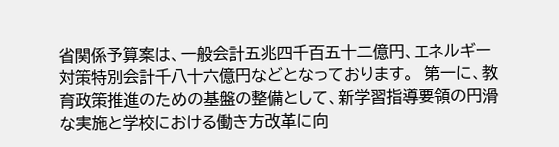省関係予算案は、一般会計五兆四千百五十二億円、エネルギー対策特別会計千八十六億円などとなっております。  第一に、教育政策推進のための基盤の整備として、新学習指導要領の円滑な実施と学校における働き方改革に向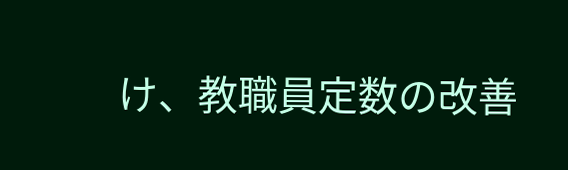け、教職員定数の改善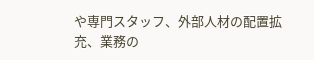や専門スタッフ、外部人材の配置拡充、業務の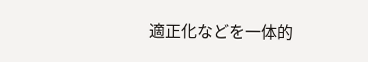適正化などを一体的